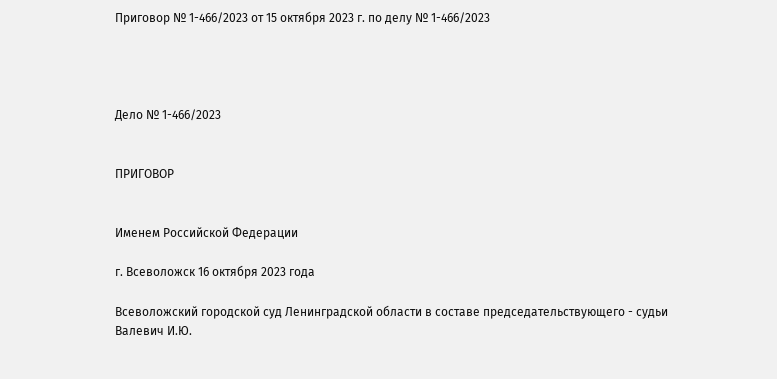Приговор № 1-466/2023 от 15 октября 2023 г. по делу № 1-466/2023




Дело № 1-466/2023


ПРИГОВОР


Именем Российской Федерации

г. Всеволожск 16 октября 2023 года

Всеволожский городской суд Ленинградской области в составе председательствующего - судьи Валевич И.Ю.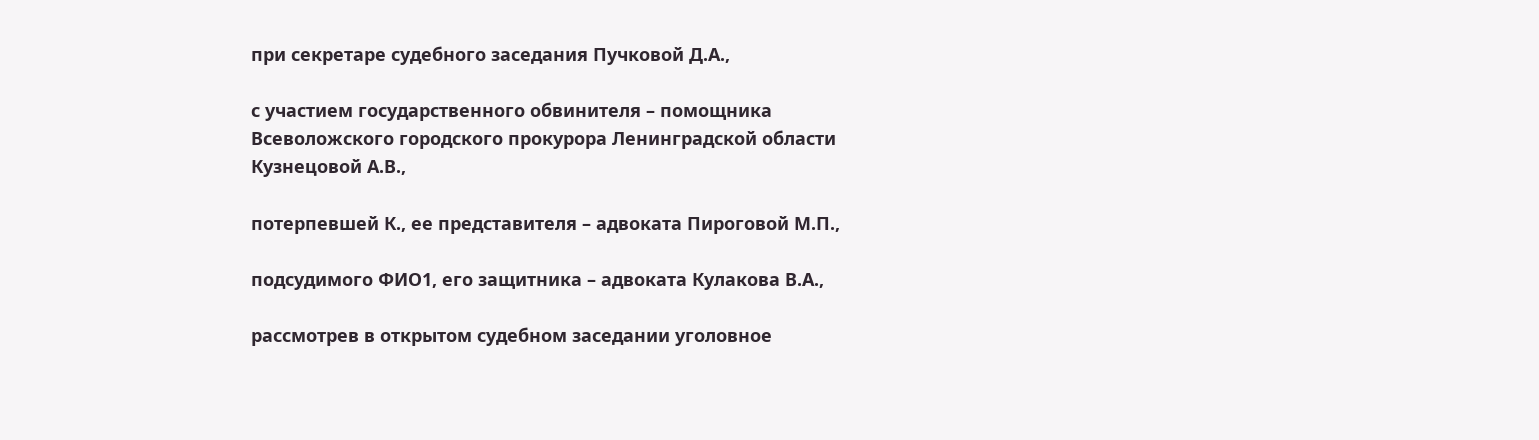при секретаре судебного заседания Пучковой Д.А.,

с участием государственного обвинителя – помощника Всеволожского городского прокурора Ленинградской области Кузнецовой А.В.,

потерпевшей К., ее представителя – адвоката Пироговой М.П.,

подсудимого ФИО1, его защитника – адвоката Кулакова В.А.,

рассмотрев в открытом судебном заседании уголовное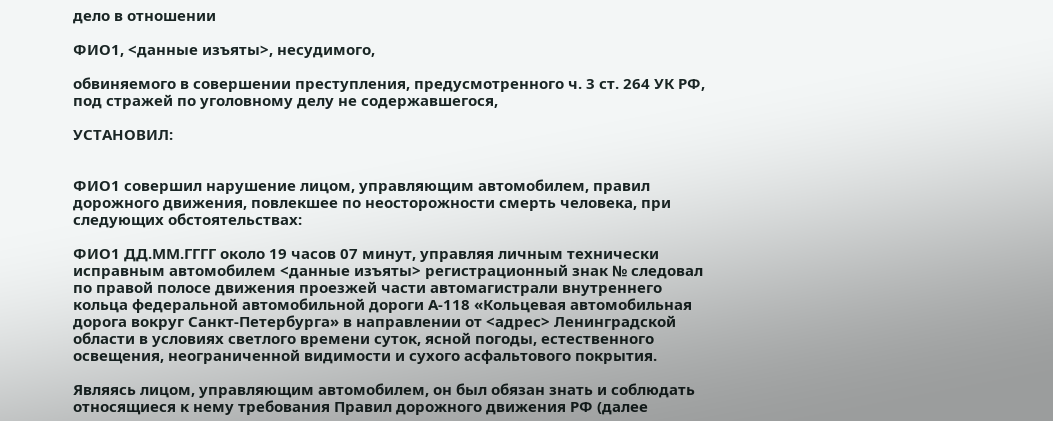дело в отношении

ФИО1, <данные изъяты>, несудимого,

обвиняемого в совершении преступления, предусмотренного ч. 3 ст. 264 УК РФ, под стражей по уголовному делу не содержавшегося,

УСТАНОВИЛ:


ФИО1 совершил нарушение лицом, управляющим автомобилем, правил дорожного движения, повлекшее по неосторожности смерть человека, при следующих обстоятельствах:

ФИО1 ДД.ММ.ГГГГ около 19 часов 07 минут, управляя личным технически исправным автомобилем <данные изъяты> регистрационный знак № следовал по правой полосе движения проезжей части автомагистрали внутреннего кольца федеральной автомобильной дороги А-118 «Кольцевая автомобильная дорога вокруг Санкт-Петербурга» в направлении от <адрес> Ленинградской области в условиях светлого времени суток, ясной погоды, естественного освещения, неограниченной видимости и сухого асфальтового покрытия.

Являясь лицом, управляющим автомобилем, он был обязан знать и соблюдать относящиеся к нему требования Правил дорожного движения РФ (далее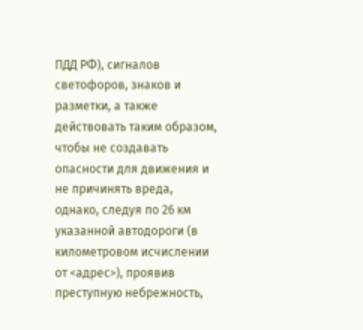ПДД РФ), сигналов светофоров, знаков и разметки, а также действовать таким образом, чтобы не создавать опасности для движения и не причинять вреда, однако, следуя по 26 км указанной автодороги (в километровом исчислении от <адрес>), проявив преступную небрежность,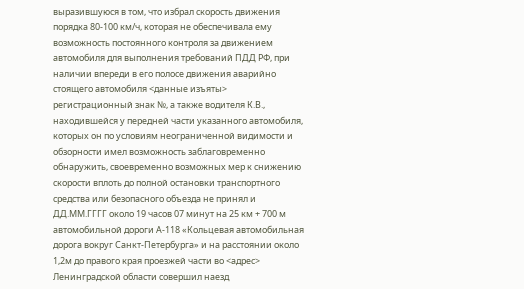выразившуюся в том, что избрал скорость движения порядка 80-100 км/ч, которая не обеспечивала ему возможность постоянного контроля за движением автомобиля для выполнения требований ПДД РФ, при наличии впереди в его полосе движения аварийно стоящего автомобиля <данные изъяты> регистрационный знак №, а также водителя К.В., находившейся у передней части указанного автомобиля, которых он по условиям неограниченной видимости и обзорности имел возможность заблаговременно обнаружить, своевременно возможных мер к снижению скорости вплоть до полной остановки транспортного средства или безопасного объезда не принял и ДД.ММ.ГГГГ около 19 часов 07 минут на 25 км + 700 м автомобильной дороги А-118 «Кольцевая автомобильная дорога вокруг Санкт-Петербурга» и на расстоянии около 1,2м до правого края проезжей части во <адрес> Ленинградской области совершил наезд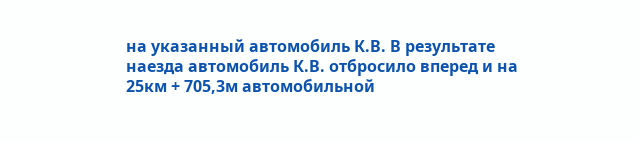на указанный автомобиль К.В. В результате наезда автомобиль К.В. отбросило вперед и на 25км + 705,3м автомобильной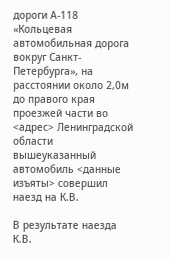дороги А-118 «Кольцевая автомобильная дорога вокруг Санкт-Петербурга», на расстоянии около 2,0м до правого края проезжей части во <адрес> Ленинградской области вышеуказанный автомобиль <данные изъяты> совершил наезд на К.В.

В результате наезда К.В.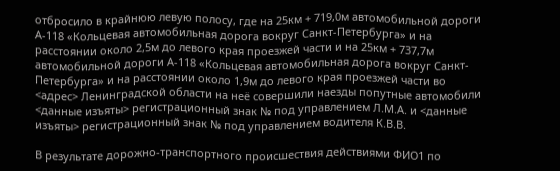отбросило в крайнюю левую полосу, где на 25км + 719,0м автомобильной дороги А-118 «Кольцевая автомобильная дорога вокруг Санкт-Петербурга» и на расстоянии около 2,5м до левого края проезжей части и на 25км + 737,7м автомобильной дороги А-118 «Кольцевая автомобильная дорога вокруг Санкт-Петербурга» и на расстоянии около 1,9м до левого края проезжей части во <адрес> Ленинградской области на неё совершили наезды попутные автомобили <данные изъяты> регистрационный знак № под управлением Л.М.А. и <данные изъяты> регистрационный знак № под управлением водителя К.В.В.

В результате дорожно-транспортного происшествия действиями ФИО1 по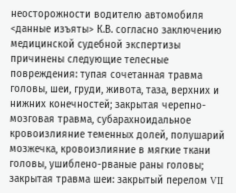неосторожности водителю автомобиля <данные изъяты> К.В. согласно заключению медицинской судебной экспертизы причинены следующие телесные повреждения: тупая сочетанная травма головы, шеи, груди, живота, таза, верхних и нижних конечностей; закрытая черепно-мозговая травма, субарахноидальное кровоизлияние теменных долей, полушарий мозжечка, кровоизлияние в мягкие ткани головы, ушиблено-рваные раны головы; закрытая травма шеи: закрытый перелом VII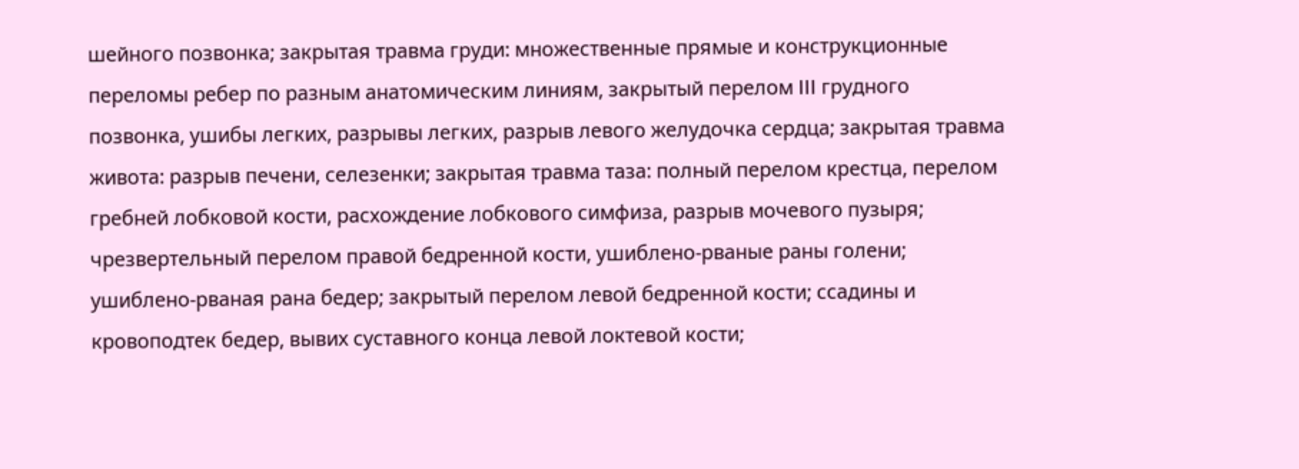шейного позвонка; закрытая травма груди: множественные прямые и конструкционные переломы ребер по разным анатомическим линиям, закрытый перелом III грудного позвонка, ушибы легких, разрывы легких, разрыв левого желудочка сердца; закрытая травма живота: разрыв печени, селезенки; закрытая травма таза: полный перелом крестца, перелом гребней лобковой кости, расхождение лобкового симфиза, разрыв мочевого пузыря; чрезвертельный перелом правой бедренной кости, ушиблено-рваные раны голени; ушиблено-рваная рана бедер; закрытый перелом левой бедренной кости; ссадины и кровоподтек бедер, вывих суставного конца левой локтевой кости;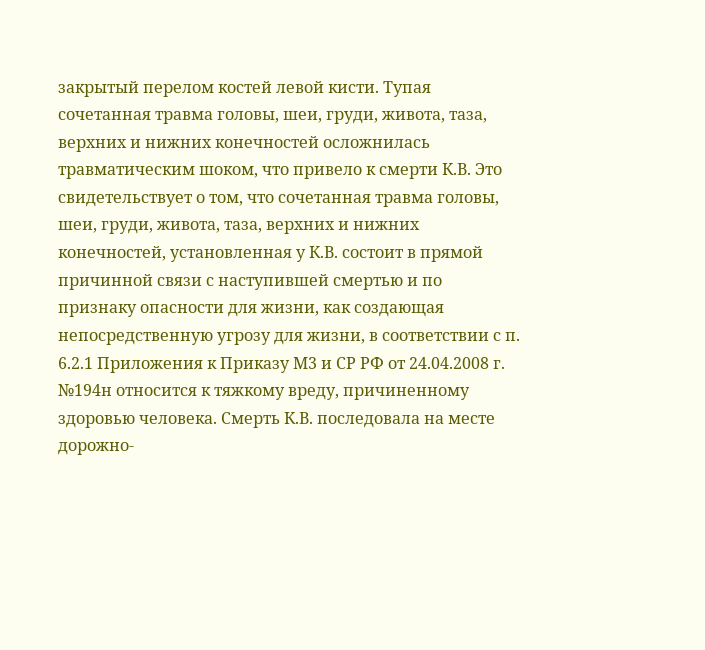закрытый перелом костей левой кисти. Тупая сочетанная травма головы, шеи, груди, живота, таза, верхних и нижних конечностей осложнилась травматическим шоком, что привело к смерти К.В. Это свидетельствует о том, что сочетанная травма головы, шеи, груди, живота, таза, верхних и нижних конечностей, установленная у К.В. состоит в прямой причинной связи с наступившей смертью и по признаку опасности для жизни, как создающая непосредственную угрозу для жизни, в соответствии с п. 6.2.1 Приложения к Приказу М3 и СР РФ от 24.04.2008 г. №194н относится к тяжкому вреду, причиненному здоровью человека. Смерть К.В. последовала на месте дорожно-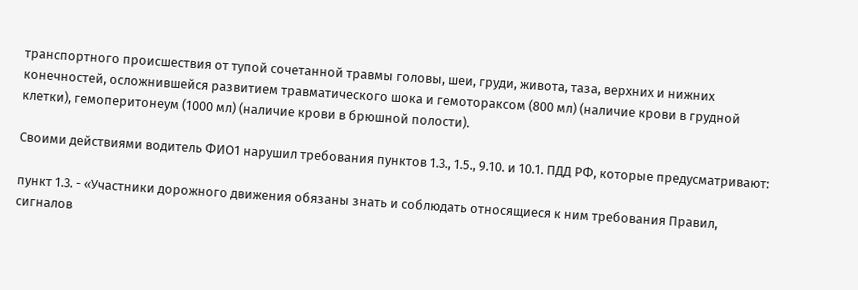транспортного происшествия от тупой сочетанной травмы головы, шеи, груди, живота, таза, верхних и нижних конечностей, осложнившейся развитием травматического шока и гемотораксом (800 мл) (наличие крови в грудной клетки), гемоперитонеум (1000 мл) (наличие крови в брюшной полости).

Своими действиями водитель ФИО1 нарушил требования пунктов 1.3., 1.5., 9.10. и 10.1. ПДД РФ, которые предусматривают:

пункт 1.3. - «Участники дорожного движения обязаны знать и соблюдать относящиеся к ним требования Правил, сигналов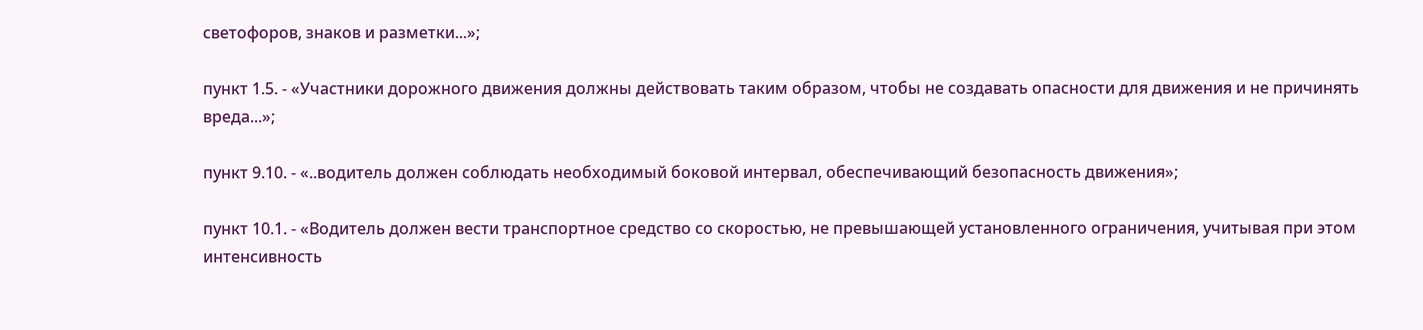светофоров, знаков и разметки...»;

пункт 1.5. - «Участники дорожного движения должны действовать таким образом, чтобы не создавать опасности для движения и не причинять вреда...»;

пункт 9.10. - «..водитель должен соблюдать необходимый боковой интервал, обеспечивающий безопасность движения»;

пункт 10.1. - «Водитель должен вести транспортное средство со скоростью, не превышающей установленного ограничения, учитывая при этом интенсивность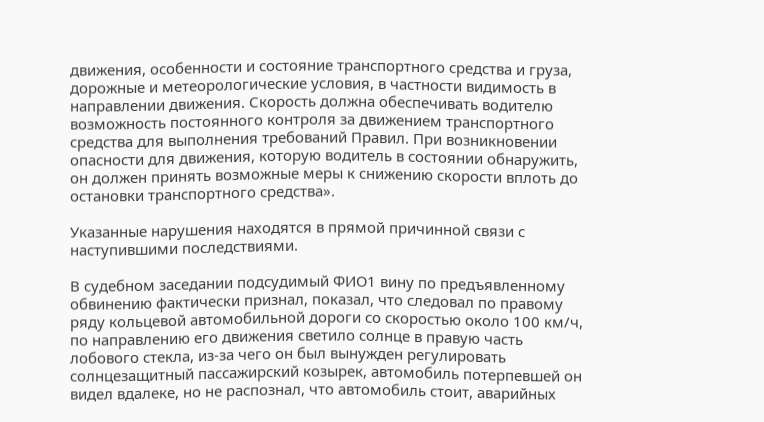движения, особенности и состояние транспортного средства и груза, дорожные и метеорологические условия, в частности видимость в направлении движения. Скорость должна обеспечивать водителю возможность постоянного контроля за движением транспортного средства для выполнения требований Правил. При возникновении опасности для движения, которую водитель в состоянии обнаружить, он должен принять возможные меры к снижению скорости вплоть до остановки транспортного средства».

Указанные нарушения находятся в прямой причинной связи с наступившими последствиями.

В судебном заседании подсудимый ФИО1 вину по предъявленному обвинению фактически признал, показал, что следовал по правому ряду кольцевой автомобильной дороги со скоростью около 100 км/ч, по направлению его движения светило солнце в правую часть лобового стекла, из-за чего он был вынужден регулировать солнцезащитный пассажирский козырек, автомобиль потерпевшей он видел вдалеке, но не распознал, что автомобиль стоит, аварийных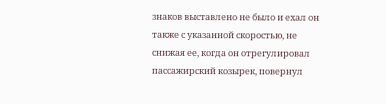знаков выставлено не было и ехал он также с указанной скоростью, не снижая ее, когда он отрегулировал пассажирский козырек, повернул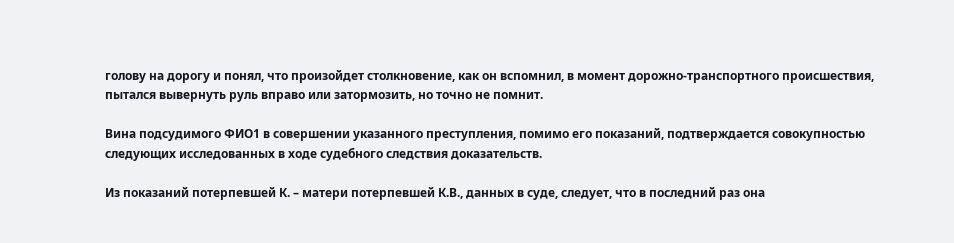голову на дорогу и понял, что произойдет столкновение, как он вспомнил, в момент дорожно-транспортного происшествия, пытался вывернуть руль вправо или затормозить, но точно не помнит.

Вина подсудимого ФИО1 в совершении указанного преступления, помимо его показаний, подтверждается совокупностью следующих исследованных в ходе судебного следствия доказательств.

Из показаний потерпевшей К. – матери потерпевшей К.В., данных в суде, следует, что в последний раз она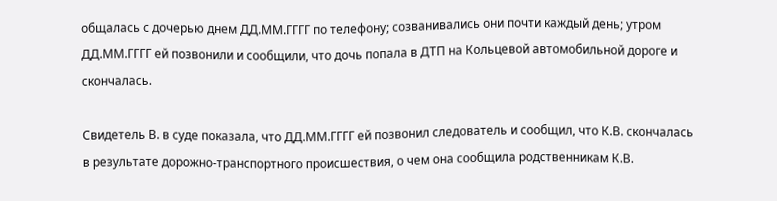общалась с дочерью днем ДД.ММ.ГГГГ по телефону; созванивались они почти каждый день; утром ДД.ММ.ГГГГ ей позвонили и сообщили, что дочь попала в ДТП на Кольцевой автомобильной дороге и скончалась.

Свидетель В. в суде показала, что ДД.ММ.ГГГГ ей позвонил следователь и сообщил, что К.В. скончалась в результате дорожно-транспортного происшествия, о чем она сообщила родственникам К.В.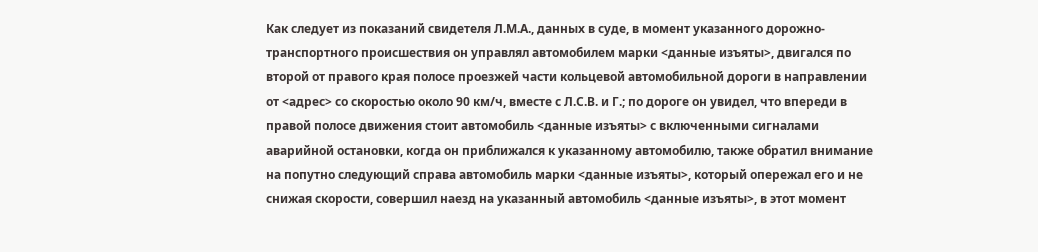Как следует из показаний свидетеля Л.М.А., данных в суде, в момент указанного дорожно-транспортного происшествия он управлял автомобилем марки <данные изъяты>, двигался по второй от правого края полосе проезжей части кольцевой автомобильной дороги в направлении от <адрес> со скоростью около 90 км/ч, вместе с Л.С.В. и Г.; по дороге он увидел, что впереди в правой полосе движения стоит автомобиль <данные изъяты> с включенными сигналами аварийной остановки, когда он приближался к указанному автомобилю, также обратил внимание на попутно следующий справа автомобиль марки <данные изъяты>, который опережал его и не снижая скорости, совершил наезд на указанный автомобиль <данные изъяты>, в этот момент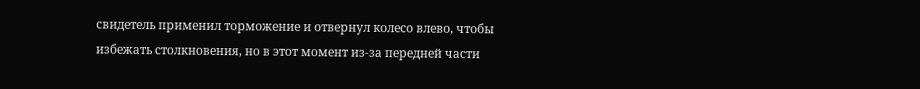свидетель применил торможение и отвернул колесо влево, чтобы избежать столкновения, но в этот момент из-за передней части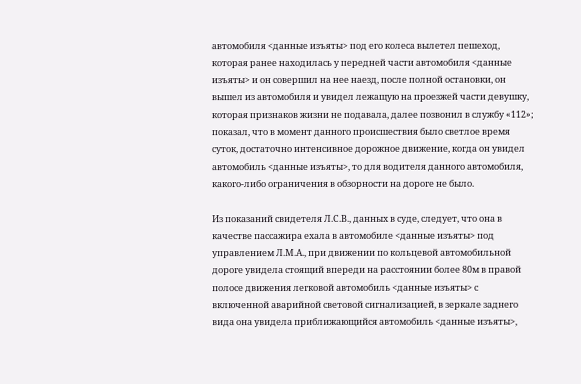автомобиля <данные изъяты> под его колеса вылетел пешеход, которая ранее находилась у передней части автомобиля <данные изъяты> и он совершил на нее наезд, после полной остановки, он вышел из автомобиля и увидел лежащую на проезжей части девушку, которая признаков жизни не подавала, далее позвонил в службу «112»; показал, что в момент данного происшествия было светлое время суток, достаточно интенсивное дорожное движение, когда он увидел автомобиль <данные изъяты>, то для водителя данного автомобиля, какого-либо ограничения в обзорности на дороге не было.

Из показаний свидетеля Л.С.В., данных в суде, следует, что она в качестве пассажира ехала в автомобиле <данные изъяты> под управлением Л.М.А., при движении по кольцевой автомобильной дороге увидела стоящий впереди на расстоянии более 80м в правой полосе движения легковой автомобиль <данные изъяты> с включенной аварийной световой сигнализацией, в зеркале заднего вида она увидела приближающийся автомобиль <данные изъяты>,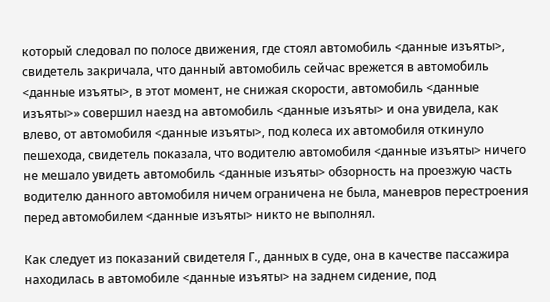который следовал по полосе движения, где стоял автомобиль <данные изъяты>, свидетель закричала, что данный автомобиль сейчас врежется в автомобиль <данные изъяты>, в этот момент, не снижая скорости, автомобиль <данные изъяты>» совершил наезд на автомобиль <данные изъяты> и она увидела, как влево, от автомобиля <данные изъяты>, под колеса их автомобиля откинуло пешехода, свидетель показала, что водителю автомобиля <данные изъяты> ничего не мешало увидеть автомобиль <данные изъяты> обзорность на проезжую часть водителю данного автомобиля ничем ограничена не была, маневров перестроения перед автомобилем <данные изъяты> никто не выполнял.

Как следует из показаний свидетеля Г., данных в суде, она в качестве пассажира находилась в автомобиле <данные изъяты> на заднем сидение, под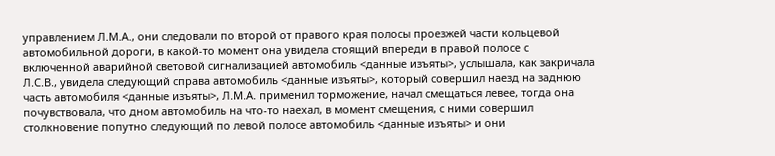управлением Л.М.А., они следовали по второй от правого края полосы проезжей части кольцевой автомобильной дороги, в какой-то момент она увидела стоящий впереди в правой полосе с включенной аварийной световой сигнализацией автомобиль <данные изъяты>, услышала, как закричала Л.С.В., увидела следующий справа автомобиль <данные изъяты>, который совершил наезд на заднюю часть автомобиля <данные изъяты>, Л.М.А. применил торможение, начал смещаться левее, тогда она почувствовала, что дном автомобиль на что-то наехал, в момент смещения, с ними совершил столкновение попутно следующий по левой полосе автомобиль <данные изъяты> и они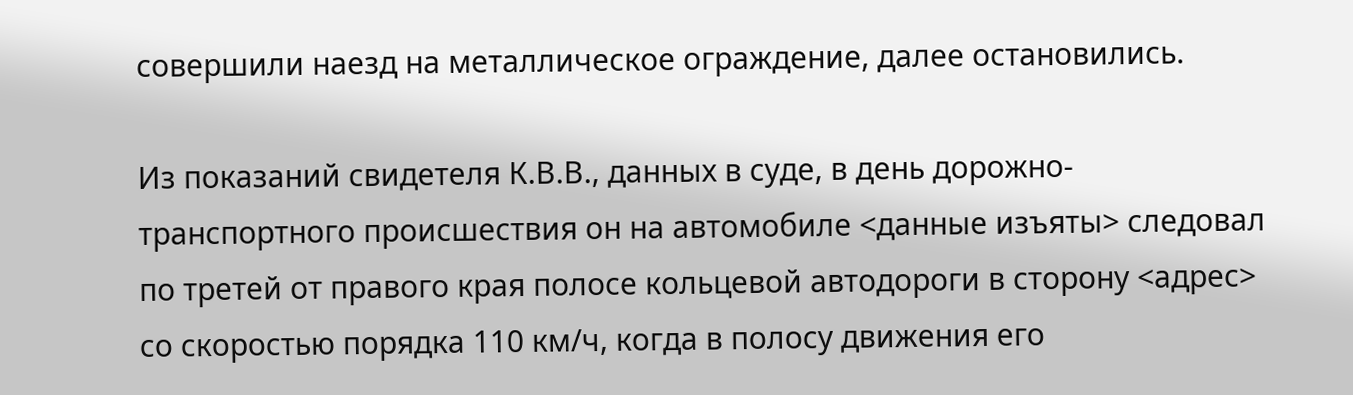совершили наезд на металлическое ограждение, далее остановились.

Из показаний свидетеля К.В.В., данных в суде, в день дорожно-транспортного происшествия он на автомобиле <данные изъяты> следовал по третей от правого края полосе кольцевой автодороги в сторону <адрес> со скоростью порядка 110 км/ч, когда в полосу движения его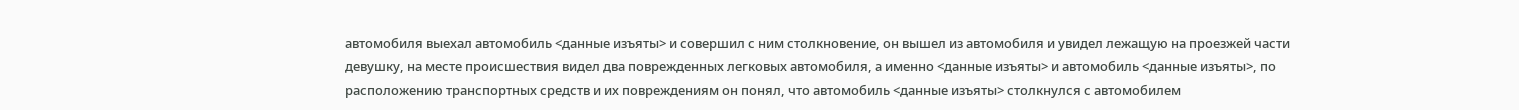автомобиля выехал автомобиль <данные изъяты> и совершил с ним столкновение, он вышел из автомобиля и увидел лежащую на проезжей части девушку, на месте происшествия видел два поврежденных легковых автомобиля, а именно <данные изъяты> и автомобиль <данные изъяты>, по расположению транспортных средств и их повреждениям он понял, что автомобиль <данные изъяты> столкнулся с автомобилем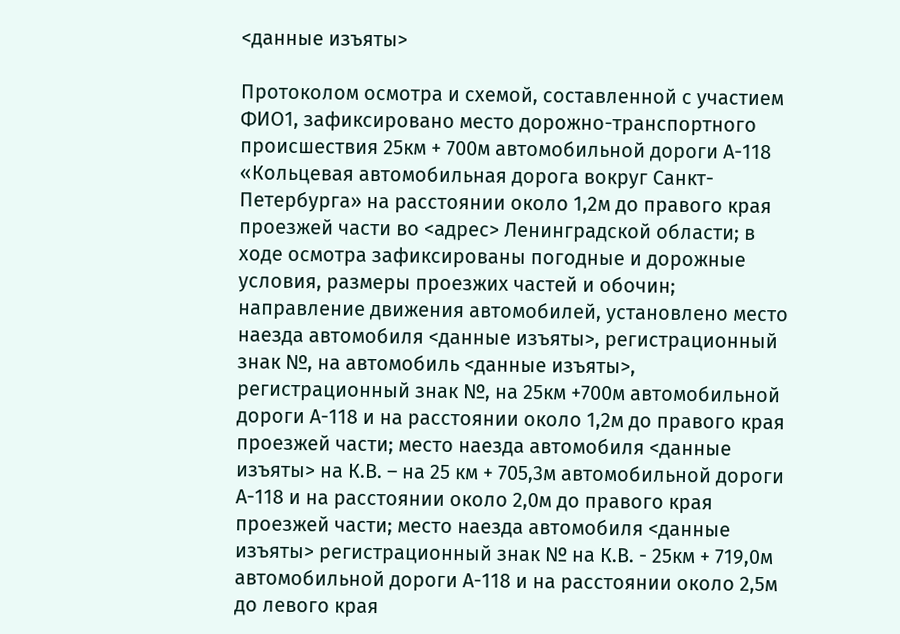<данные изъяты>

Протоколом осмотра и схемой, составленной с участием ФИО1, зафиксировано место дорожно-транспортного происшествия 25км + 700м автомобильной дороги А-118 «Кольцевая автомобильная дорога вокруг Санкт-Петербурга» на расстоянии около 1,2м до правого края проезжей части во <адрес> Ленинградской области; в ходе осмотра зафиксированы погодные и дорожные условия, размеры проезжих частей и обочин; направление движения автомобилей, установлено место наезда автомобиля <данные изъяты>, регистрационный знак №, на автомобиль <данные изъяты>, регистрационный знак №, на 25км +700м автомобильной дороги А-118 и на расстоянии около 1,2м до правого края проезжей части; место наезда автомобиля <данные изъяты> на К.В. – на 25 км + 705,3м автомобильной дороги А-118 и на расстоянии около 2,0м до правого края проезжей части; место наезда автомобиля <данные изъяты> регистрационный знак № на К.В. - 25км + 719,0м автомобильной дороги А-118 и на расстоянии около 2,5м до левого края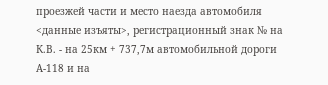проезжей части и место наезда автомобиля <данные изъяты>, регистрационный знак № на К.В. - на 25км + 737,7м автомобильной дороги А-118 и на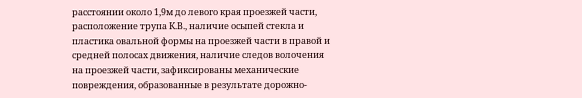расстоянии около 1,9м до левого края проезжей части, расположение трупа К.В., наличие осыпей стекла и пластика овальной формы на проезжей части в правой и средней полосах движения, наличие следов волочения на проезжей части, зафиксированы механические повреждения, образованные в результате дорожно-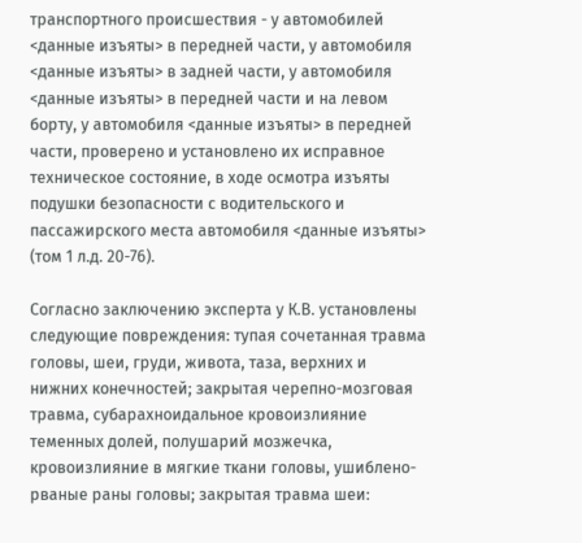транспортного происшествия - у автомобилей <данные изъяты> в передней части, у автомобиля <данные изъяты> в задней части, у автомобиля <данные изъяты> в передней части и на левом борту, у автомобиля <данные изъяты> в передней части, проверено и установлено их исправное техническое состояние, в ходе осмотра изъяты подушки безопасности с водительского и пассажирского места автомобиля <данные изъяты> (том 1 л.д. 20-76).

Согласно заключению эксперта у К.В. установлены следующие повреждения: тупая сочетанная травма головы, шеи, груди, живота, таза, верхних и нижних конечностей; закрытая черепно-мозговая травма, субарахноидальное кровоизлияние теменных долей, полушарий мозжечка, кровоизлияние в мягкие ткани головы, ушиблено-рваные раны головы; закрытая травма шеи: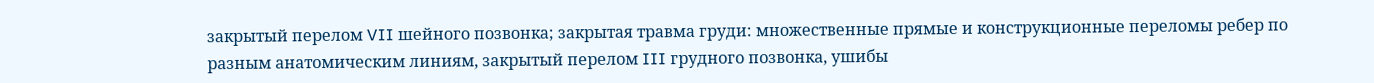закрытый перелом VII шейного позвонка; закрытая травма груди: множественные прямые и конструкционные переломы ребер по разным анатомическим линиям, закрытый перелом III грудного позвонка, ушибы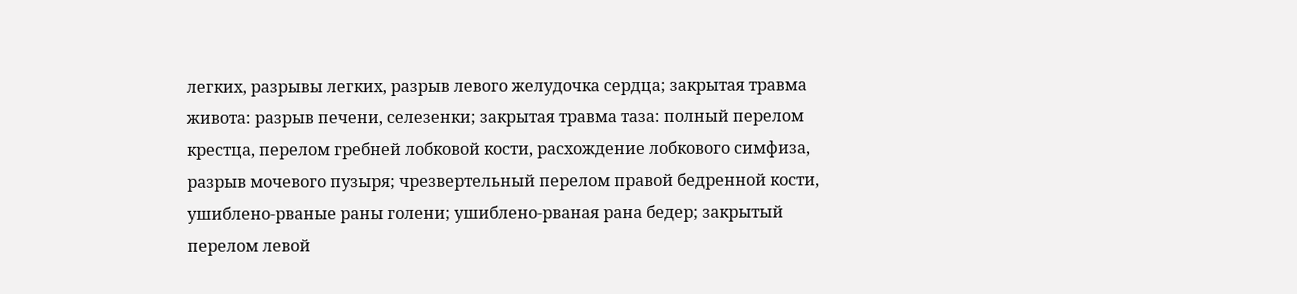легких, разрывы легких, разрыв левого желудочка сердца; закрытая травма живота: разрыв печени, селезенки; закрытая травма таза: полный перелом крестца, перелом гребней лобковой кости, расхождение лобкового симфиза, разрыв мочевого пузыря; чрезвертельный перелом правой бедренной кости, ушиблено-рваные раны голени; ушиблено-рваная рана бедер; закрытый перелом левой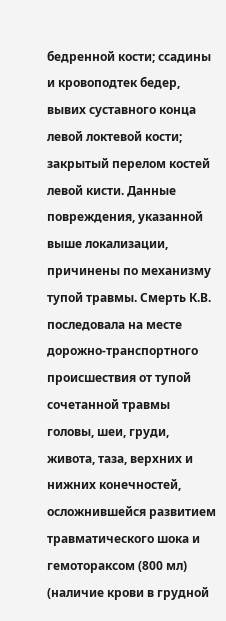бедренной кости; ссадины и кровоподтек бедер, вывих суставного конца левой локтевой кости; закрытый перелом костей левой кисти. Данные повреждения, указанной выше локализации, причинены по механизму тупой травмы. Смерть К.В. последовала на месте дорожно-транспортного происшествия от тупой сочетанной травмы головы, шеи, груди, живота, таза, верхних и нижних конечностей, осложнившейся развитием травматического шока и гемотораксом (800 мл) (наличие крови в грудной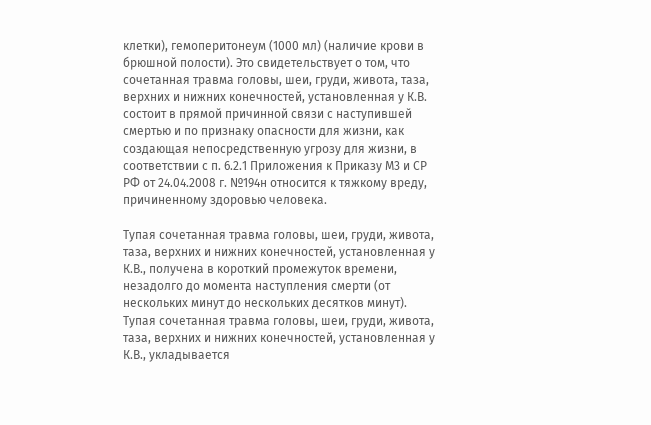клетки), гемоперитонеум (1000 мл) (наличие крови в брюшной полости). Это свидетельствует о том, что сочетанная травма головы, шеи, груди, живота, таза, верхних и нижних конечностей, установленная у К.В. состоит в прямой причинной связи с наступившей смертью и по признаку опасности для жизни, как создающая непосредственную угрозу для жизни, в соответствии с п. 6.2.1 Приложения к Приказу М3 и СР РФ от 24.04.2008 г. №194н относится к тяжкому вреду, причиненному здоровью человека.

Тупая сочетанная травма головы, шеи, груди, живота, таза, верхних и нижних конечностей, установленная у К.В., получена в короткий промежуток времени, незадолго до момента наступления смерти (от нескольких минут до нескольких десятков минут). Тупая сочетанная травма головы, шеи, груди, живота, таза, верхних и нижних конечностей, установленная у К.В., укладывается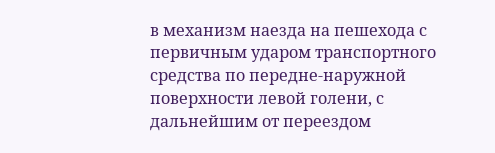в механизм наезда на пешехода с первичным ударом транспортного средства по передне-наружной поверхности левой голени, с дальнейшим от переездом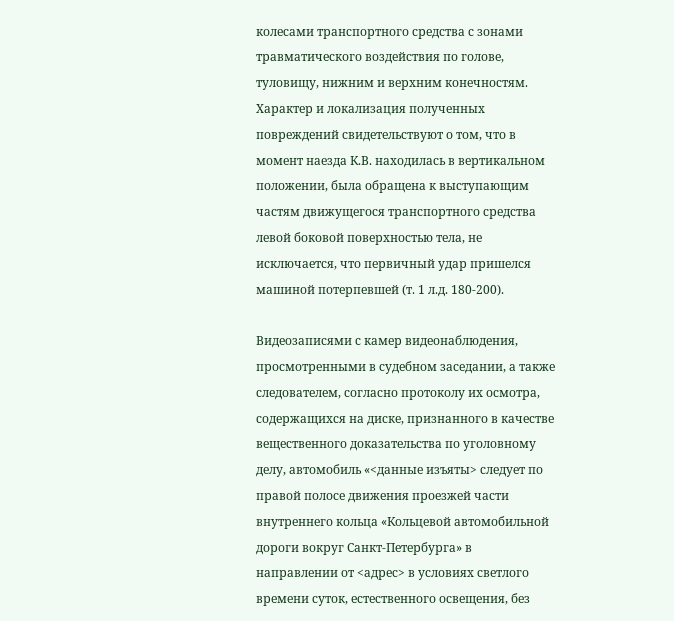колесами транспортного средства с зонами травматического воздействия по голове, туловищу, нижним и верхним конечностям. Характер и локализация полученных повреждений свидетельствуют о том, что в момент наезда К.В. находилась в вертикальном положении, была обращена к выступающим частям движущегося транспортного средства левой боковой поверхностью тела, не исключается, что первичный удар пришелся машиной потерпевшей (т. 1 л.д. 180-200).

Видеозаписями с камер видеонаблюдения, просмотренными в судебном заседании, а также следователем, согласно протоколу их осмотра, содержащихся на диске, признанного в качестве вещественного доказательства по уголовному делу, автомобиль «<данные изъяты> следует по правой полосе движения проезжей части внутреннего кольца «Кольцевой автомобильной дороги вокруг Санкт-Петербурга» в направлении от <адрес> в условиях светлого времени суток, естественного освещения, без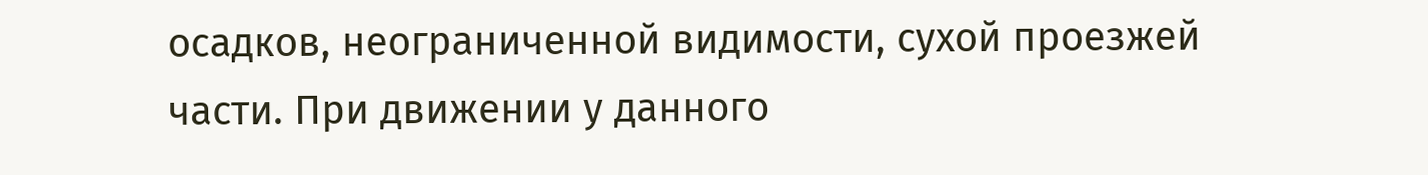осадков, неограниченной видимости, сухой проезжей части. При движении у данного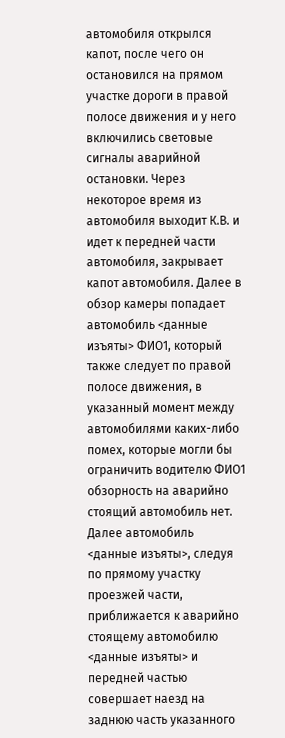автомобиля открылся капот, после чего он остановился на прямом участке дороги в правой полосе движения и у него включились световые сигналы аварийной остановки. Через некоторое время из автомобиля выходит К.В. и идет к передней части автомобиля, закрывает капот автомобиля. Далее в обзор камеры попадает автомобиль <данные изъяты> ФИО1, который также следует по правой полосе движения, в указанный момент между автомобилями каких-либо помех, которые могли бы ограничить водителю ФИО1 обзорность на аварийно стоящий автомобиль нет. Далее автомобиль <данные изъяты>, следуя по прямому участку проезжей части, приближается к аварийно стоящему автомобилю <данные изъяты> и передней частью совершает наезд на заднюю часть указанного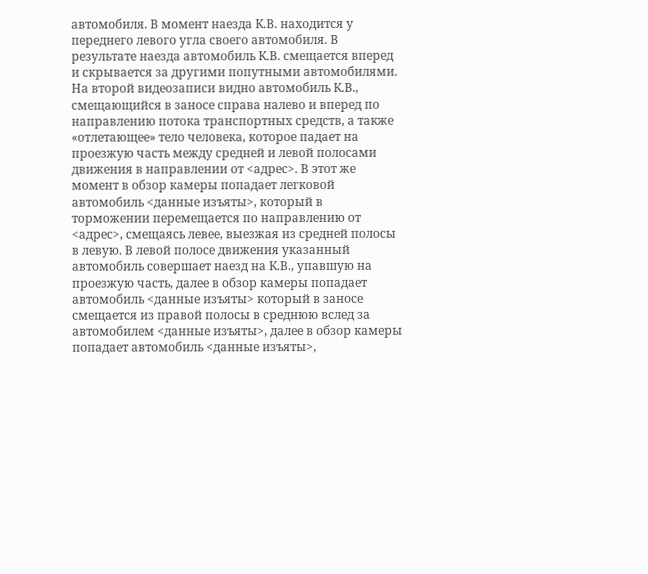автомобиля. В момент наезда К.В. находится у переднего левого угла своего автомобиля. В результате наезда автомобиль К.В. смещается вперед и скрывается за другими попутными автомобилями. На второй видеозаписи видно автомобиль К.В., смещающийся в заносе справа налево и вперед по направлению потока транспортных средств, а также «отлетающее» тело человека, которое падает на проезжую часть между средней и левой полосами движения в направлении от <адрес>. В этот же момент в обзор камеры попадает легковой автомобиль <данные изъяты>, который в торможении перемещается по направлению от <адрес>, смещаясь левее, выезжая из средней полосы в левую. В левой полосе движения указанный автомобиль совершает наезд на К.В., упавшую на проезжую часть, далее в обзор камеры попадает автомобиль <данные изъяты> который в заносе смещается из правой полосы в среднюю вслед за автомобилем <данные изъяты>, далее в обзор камеры попадает автомобиль <данные изъяты>,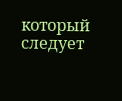который следует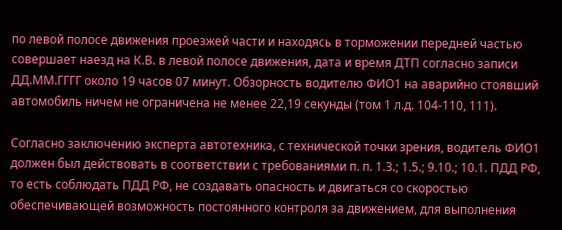по левой полосе движения проезжей части и находясь в торможении передней частью совершает наезд на К.В. в левой полосе движения, дата и время ДТП согласно записи ДД.ММ.ГГГГ около 19 часов 07 минут. Обзорность водителю ФИО1 на аварийно стоявший автомобиль ничем не ограничена не менее 22,19 секунды (том 1 л.д. 104-110, 111).

Согласно заключению эксперта автотехника, с технической точки зрения, водитель ФИО1 должен был действовать в соответствии с требованиями п. п. 1.3.; 1.5.; 9.10.; 10.1. ПДД РФ, то есть соблюдать ПДД РФ, не создавать опасность и двигаться со скоростью обеспечивающей возможность постоянного контроля за движением, для выполнения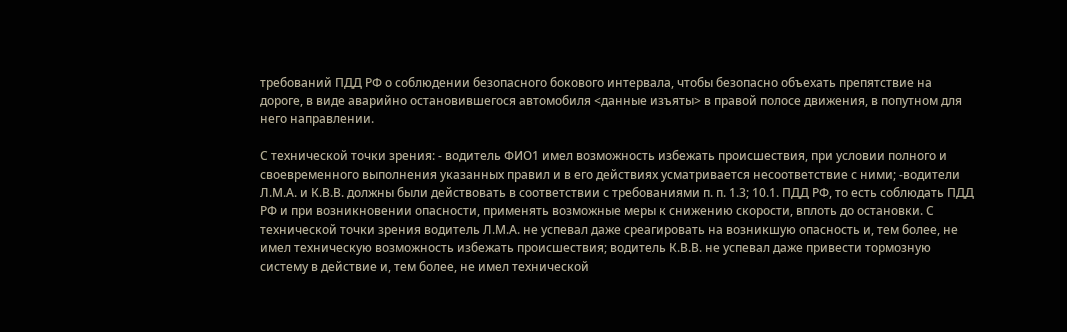требований ПДД РФ о соблюдении безопасного бокового интервала, чтобы безопасно объехать препятствие на дороге, в виде аварийно остановившегося автомобиля <данные изъяты> в правой полосе движения, в попутном для него направлении.

С технической точки зрения: - водитель ФИО1 имел возможность избежать происшествия, при условии полного и своевременного выполнения указанных правил и в его действиях усматривается несоответствие с ними; -водители Л.М.А. и К.В.В. должны были действовать в соответствии с требованиями п. п. 1.3; 10.1. ПДД РФ, то есть соблюдать ПДД РФ и при возникновении опасности, применять возможные меры к снижению скорости, вплоть до остановки. С технической точки зрения водитель Л.М.А. не успевал даже среагировать на возникшую опасность и, тем более, не имел техническую возможность избежать происшествия; водитель К.В.В. не успевал даже привести тормозную систему в действие и, тем более, не имел технической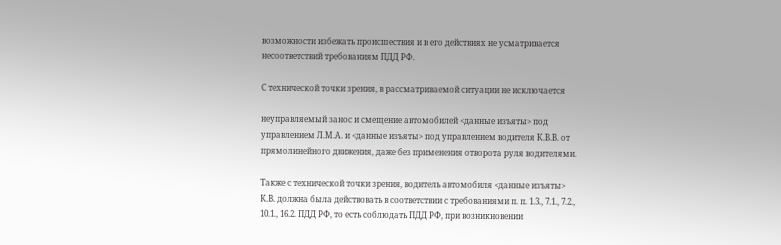возможности избежать происшествия и в его действиях не усматривается несоответствий требованиям ПДД РФ.

С технической точки зрения, в рассматриваемой ситуации не исключается

неуправляемый занос и смещение автомобилей <данные изъяты> под управлением Л.М.А. и <данные изъяты> под управлением водителя К.В.В. от прямолинейного движения, даже без применения отворота руля водителями.

Также с технической точки зрения, водитель автомобиля <данные изъяты> К.В. должна была действовать в соответствии с требованиями п. п. 1.3., 7.1., 7.2., 10.1., 16.2. ПДД РФ, то есть соблюдать ПДД РФ, при возникновении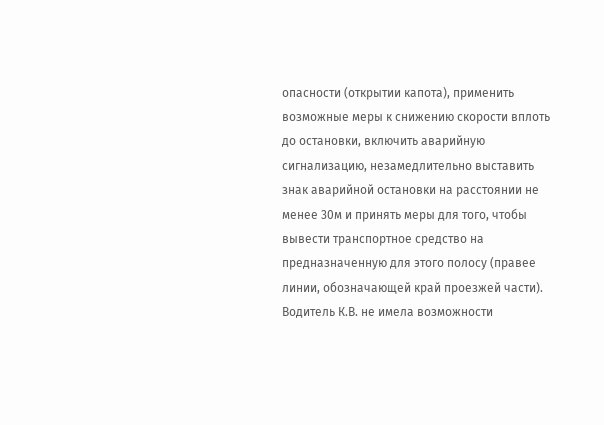опасности (открытии капота), применить возможные меры к снижению скорости вплоть до остановки, включить аварийную сигнализацию, незамедлительно выставить знак аварийной остановки на расстоянии не менее 30м и принять меры для того, чтобы вывести транспортное средство на предназначенную для этого полосу (правее линии, обозначающей край проезжей части). Водитель К.В. не имела возможности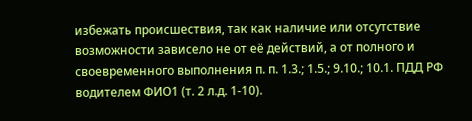избежать происшествия, так как наличие или отсутствие возможности зависело не от её действий, а от полного и своевременного выполнения п. п. 1.3.; 1.5.; 9.10.; 10.1. ПДД РФ водителем ФИО1 (т. 2 л.д. 1-10).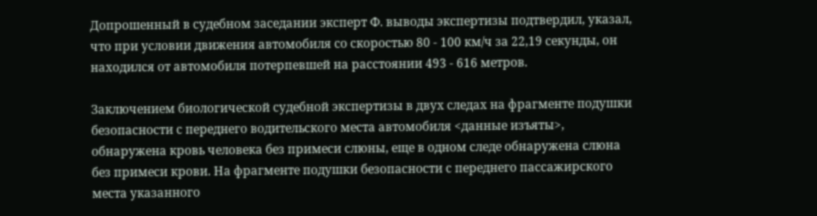Допрошенный в судебном заседании эксперт Ф. выводы экспертизы подтвердил, указал, что при условии движения автомобиля со скоростью 80 - 100 км/ч за 22,19 секунды, он находился от автомобиля потерпевшей на расстоянии 493 - 616 метров.

Заключением биологической судебной экспертизы в двух следах на фрагменте подушки безопасности с переднего водительского места автомобиля <данные изъяты>, обнаружена кровь человека без примеси слюны, еще в одном следе обнаружена слюна без примеси крови. На фрагменте подушки безопасности с переднего пассажирского места указанного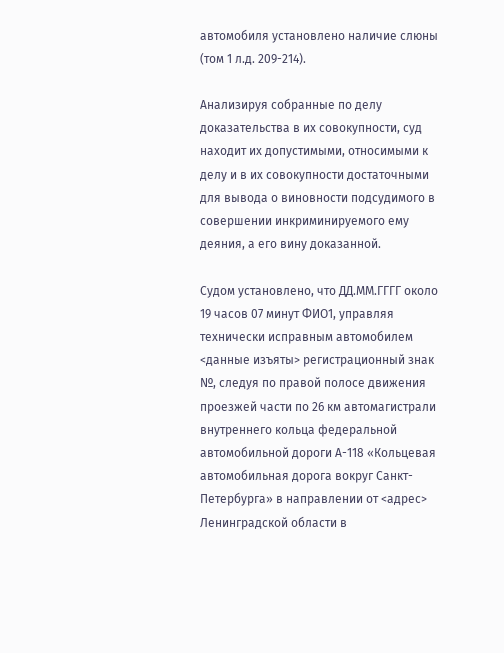автомобиля установлено наличие слюны (том 1 л.д. 209-214).

Анализируя собранные по делу доказательства в их совокупности, суд находит их допустимыми, относимыми к делу и в их совокупности достаточными для вывода о виновности подсудимого в совершении инкриминируемого ему деяния, а его вину доказанной.

Судом установлено, что ДД.ММ.ГГГГ около 19 часов 07 минут ФИО1, управляя технически исправным автомобилем <данные изъяты> регистрационный знак №, следуя по правой полосе движения проезжей части по 26 км автомагистрали внутреннего кольца федеральной автомобильной дороги А-118 «Кольцевая автомобильная дорога вокруг Санкт-Петербурга» в направлении от <адрес> Ленинградской области в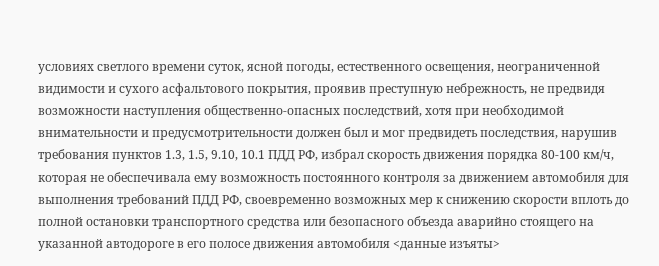условиях светлого времени суток, ясной погоды, естественного освещения, неограниченной видимости и сухого асфальтового покрытия, проявив преступную небрежность, не предвидя возможности наступления общественно-опасных последствий, хотя при необходимой внимательности и предусмотрительности должен был и мог предвидеть последствия, нарушив требования пунктов 1.3, 1.5, 9.10, 10.1 ПДД РФ, избрал скорость движения порядка 80-100 км/ч, которая не обеспечивала ему возможность постоянного контроля за движением автомобиля для выполнения требований ПДД РФ, своевременно возможных мер к снижению скорости вплоть до полной остановки транспортного средства или безопасного объезда аварийно стоящего на указанной автодороге в его полосе движения автомобиля <данные изъяты>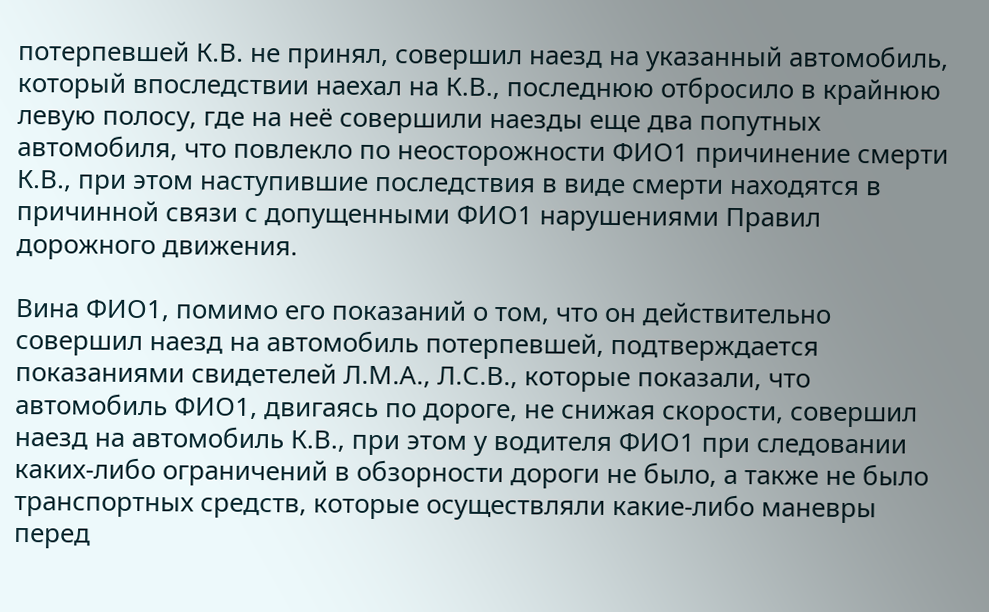потерпевшей К.В. не принял, совершил наезд на указанный автомобиль, который впоследствии наехал на К.В., последнюю отбросило в крайнюю левую полосу, где на неё совершили наезды еще два попутных автомобиля, что повлекло по неосторожности ФИО1 причинение смерти К.В., при этом наступившие последствия в виде смерти находятся в причинной связи с допущенными ФИО1 нарушениями Правил дорожного движения.

Вина ФИО1, помимо его показаний о том, что он действительно совершил наезд на автомобиль потерпевшей, подтверждается показаниями свидетелей Л.М.А., Л.С.В., которые показали, что автомобиль ФИО1, двигаясь по дороге, не снижая скорости, совершил наезд на автомобиль К.В., при этом у водителя ФИО1 при следовании каких-либо ограничений в обзорности дороги не было, а также не было транспортных средств, которые осуществляли какие-либо маневры перед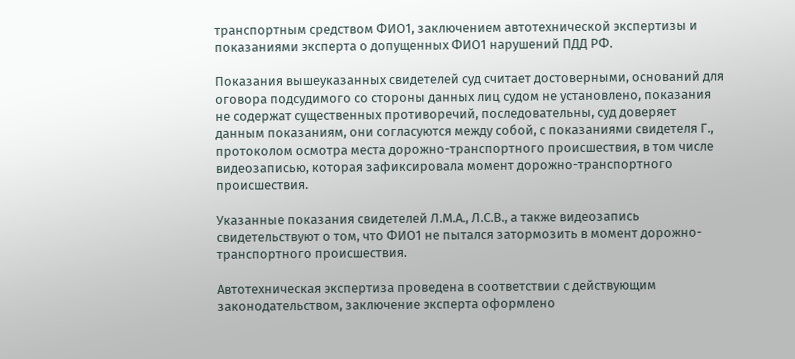транспортным средством ФИО1, заключением автотехнической экспертизы и показаниями эксперта о допущенных ФИО1 нарушений ПДД РФ.

Показания вышеуказанных свидетелей суд считает достоверными, оснований для оговора подсудимого со стороны данных лиц судом не установлено, показания не содержат существенных противоречий, последовательны, суд доверяет данным показаниям, они согласуются между собой, с показаниями свидетеля Г., протоколом осмотра места дорожно-транспортного происшествия, в том числе видеозаписью, которая зафиксировала момент дорожно-транспортного происшествия.

Указанные показания свидетелей Л.М.А., Л.С.В., а также видеозапись свидетельствуют о том, что ФИО1 не пытался затормозить в момент дорожно-транспортного происшествия.

Автотехническая экспертиза проведена в соответствии с действующим законодательством, заключение эксперта оформлено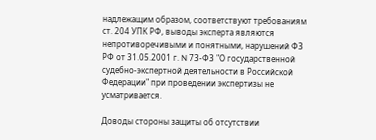надлежащим образом, соответствуют требованиям ст. 204 УПК РФ, выводы эксперта являются непротиворечивыми и понятными, нарушений ФЗ РФ от 31.05.2001 г. N 73-ФЗ "О государственной судебно-экспертной деятельности в Российской Федерации" при проведении экспертизы не усматривается.

Доводы стороны защиты об отсутствии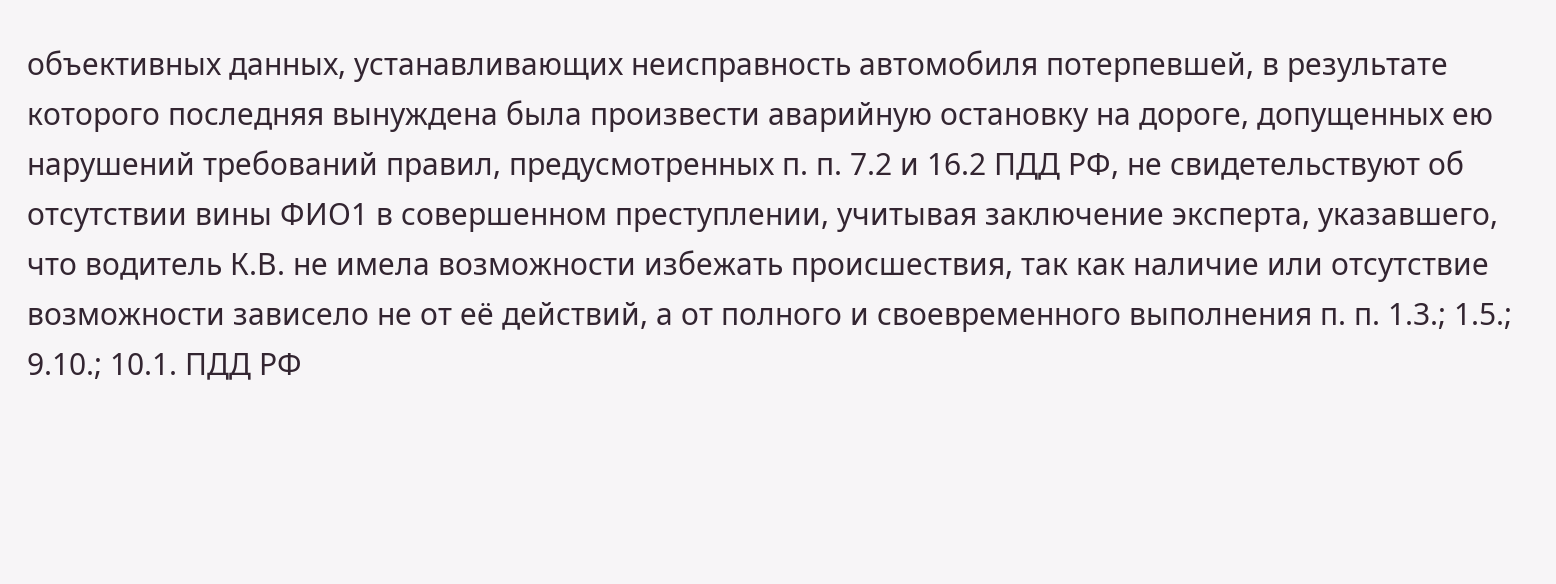объективных данных, устанавливающих неисправность автомобиля потерпевшей, в результате которого последняя вынуждена была произвести аварийную остановку на дороге, допущенных ею нарушений требований правил, предусмотренных п. п. 7.2 и 16.2 ПДД РФ, не свидетельствуют об отсутствии вины ФИО1 в совершенном преступлении, учитывая заключение эксперта, указавшего, что водитель К.В. не имела возможности избежать происшествия, так как наличие или отсутствие возможности зависело не от её действий, а от полного и своевременного выполнения п. п. 1.3.; 1.5.; 9.10.; 10.1. ПДД РФ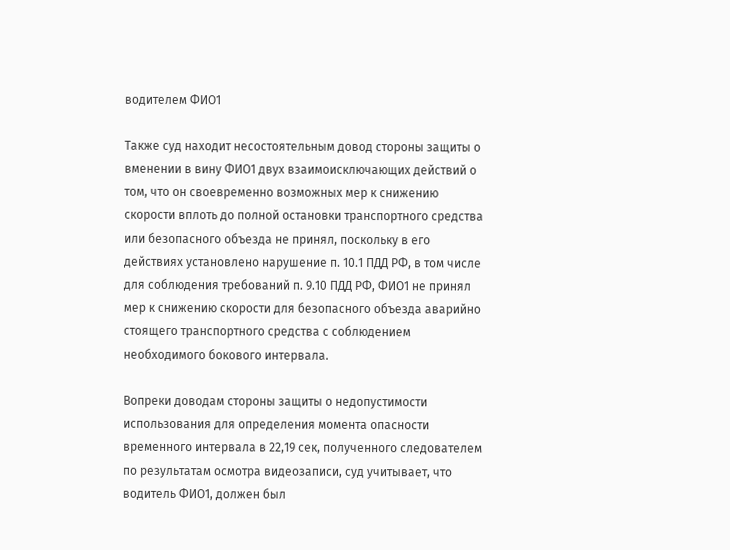водителем ФИО1

Также суд находит несостоятельным довод стороны защиты о вменении в вину ФИО1 двух взаимоисключающих действий о том, что он своевременно возможных мер к снижению скорости вплоть до полной остановки транспортного средства или безопасного объезда не принял, поскольку в его действиях установлено нарушение п. 10.1 ПДД РФ, в том числе для соблюдения требований п. 9.10 ПДД РФ, ФИО1 не принял мер к снижению скорости для безопасного объезда аварийно стоящего транспортного средства с соблюдением необходимого бокового интервала.

Вопреки доводам стороны защиты о недопустимости использования для определения момента опасности временного интервала в 22,19 сек, полученного следователем по результатам осмотра видеозаписи, суд учитывает, что водитель ФИО1, должен был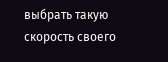выбрать такую скорость своего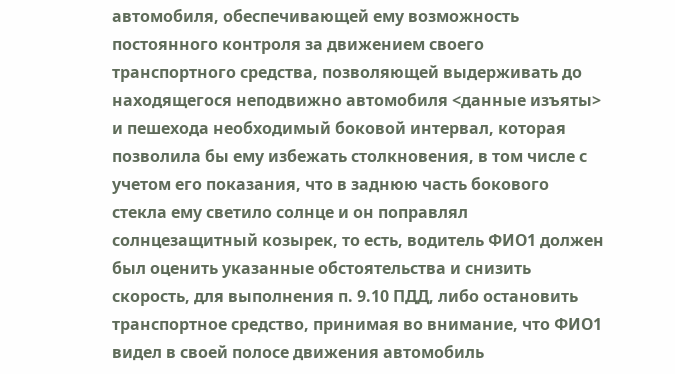автомобиля, обеспечивающей ему возможность постоянного контроля за движением своего транспортного средства, позволяющей выдерживать до находящегося неподвижно автомобиля <данные изъяты> и пешехода необходимый боковой интервал, которая позволила бы ему избежать столкновения, в том числе с учетом его показания, что в заднюю часть бокового стекла ему светило солнце и он поправлял солнцезащитный козырек, то есть, водитель ФИО1 должен был оценить указанные обстоятельства и снизить скорость, для выполнения п. 9.10 ПДД, либо остановить транспортное средство, принимая во внимание, что ФИО1 видел в своей полосе движения автомобиль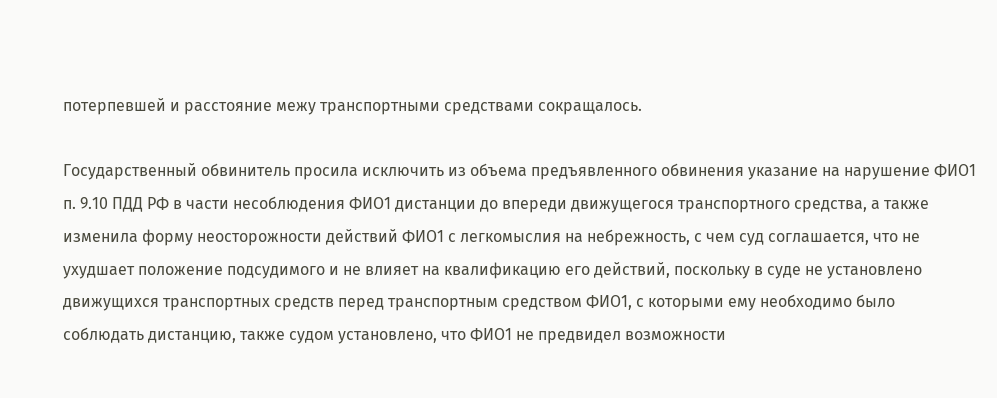потерпевшей и расстояние межу транспортными средствами сокращалось.

Государственный обвинитель просила исключить из объема предъявленного обвинения указание на нарушение ФИО1 п. 9.10 ПДД РФ в части несоблюдения ФИО1 дистанции до впереди движущегося транспортного средства, а также изменила форму неосторожности действий ФИО1 с легкомыслия на небрежность, с чем суд соглашается, что не ухудшает положение подсудимого и не влияет на квалификацию его действий, поскольку в суде не установлено движущихся транспортных средств перед транспортным средством ФИО1, с которыми ему необходимо было соблюдать дистанцию, также судом установлено, что ФИО1 не предвидел возможности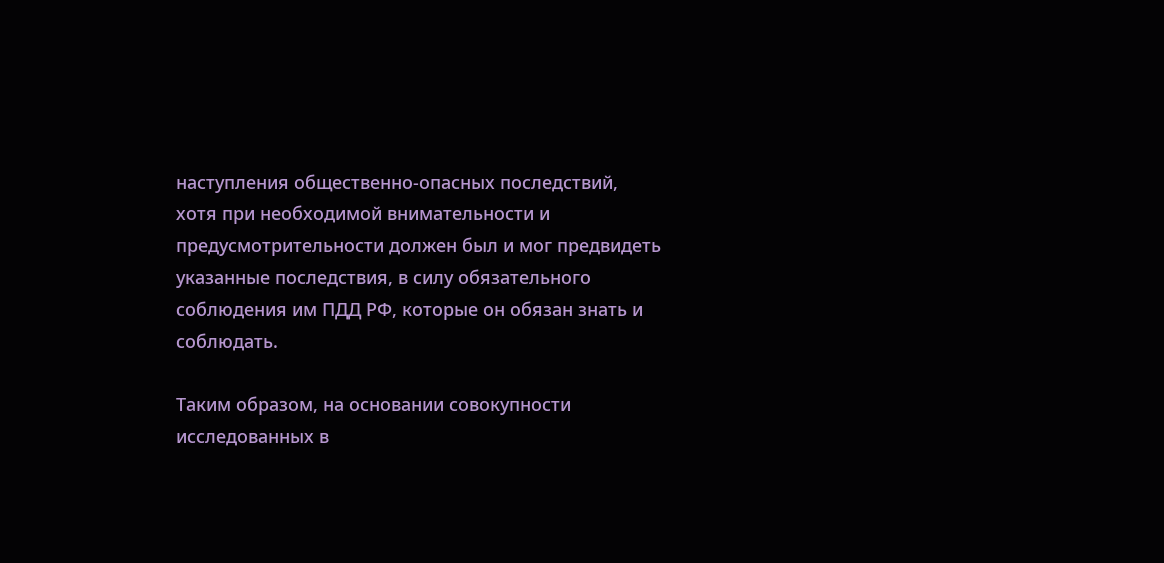наступления общественно-опасных последствий, хотя при необходимой внимательности и предусмотрительности должен был и мог предвидеть указанные последствия, в силу обязательного соблюдения им ПДД РФ, которые он обязан знать и соблюдать.

Таким образом, на основании совокупности исследованных в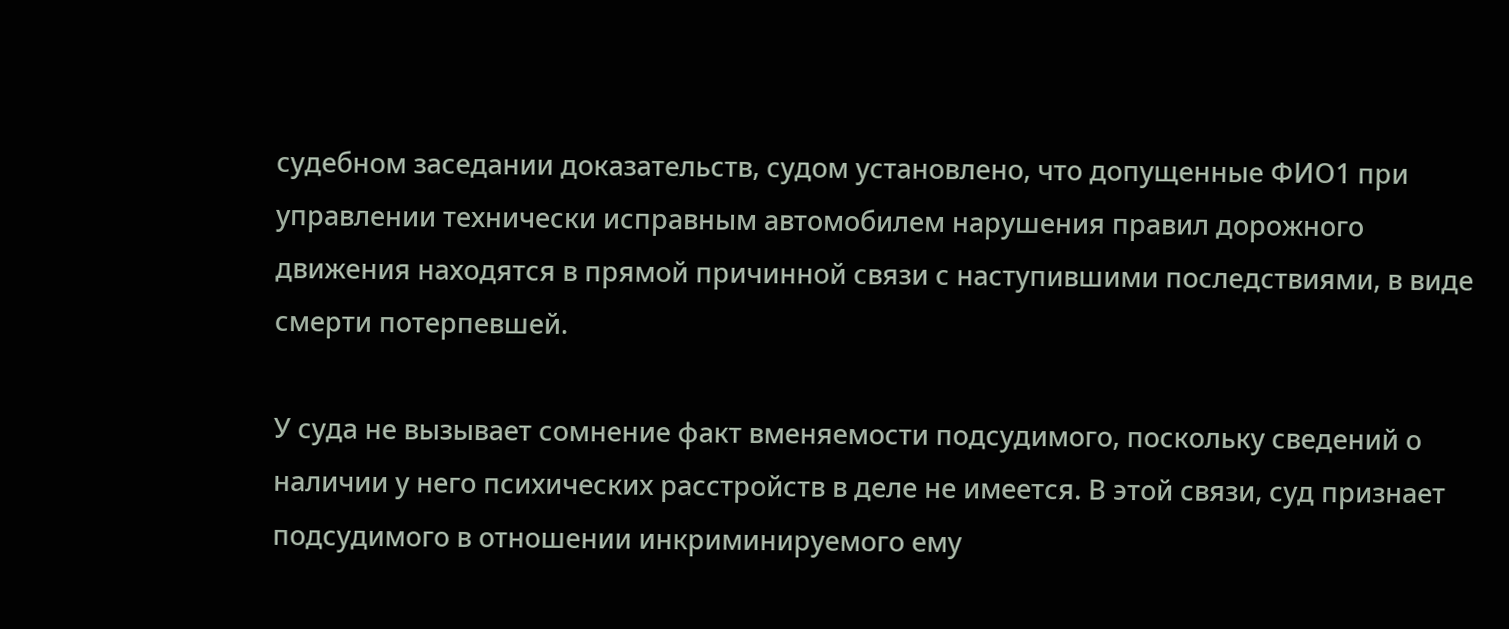судебном заседании доказательств, судом установлено, что допущенные ФИО1 при управлении технически исправным автомобилем нарушения правил дорожного движения находятся в прямой причинной связи с наступившими последствиями, в виде смерти потерпевшей.

У суда не вызывает сомнение факт вменяемости подсудимого, поскольку сведений о наличии у него психических расстройств в деле не имеется. В этой связи, суд признает подсудимого в отношении инкриминируемого ему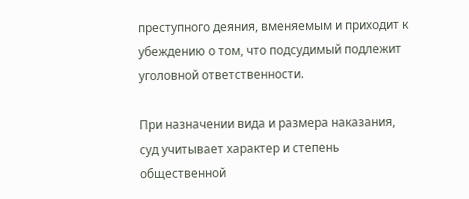преступного деяния, вменяемым и приходит к убеждению о том, что подсудимый подлежит уголовной ответственности.

При назначении вида и размера наказания, суд учитывает характер и степень общественной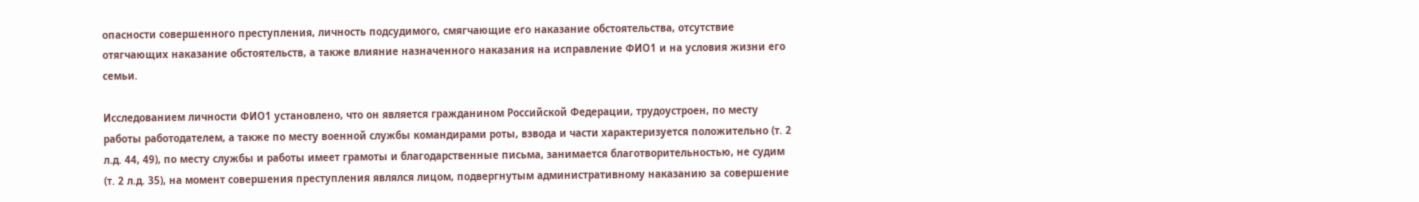опасности совершенного преступления, личность подсудимого, смягчающие его наказание обстоятельства, отсутствие отягчающих наказание обстоятельств, а также влияние назначенного наказания на исправление ФИО1 и на условия жизни его семьи.

Исследованием личности ФИО1 установлено, что он является гражданином Российской Федерации, трудоустроен, по месту работы работодателем, а также по месту военной службы командирами роты, взвода и части характеризуется положительно (т. 2 л.д. 44, 49), по месту службы и работы имеет грамоты и благодарственные письма, занимается благотворительностью, не судим (т. 2 л.д. 35), на момент совершения преступления являлся лицом, подвергнутым административному наказанию за совершение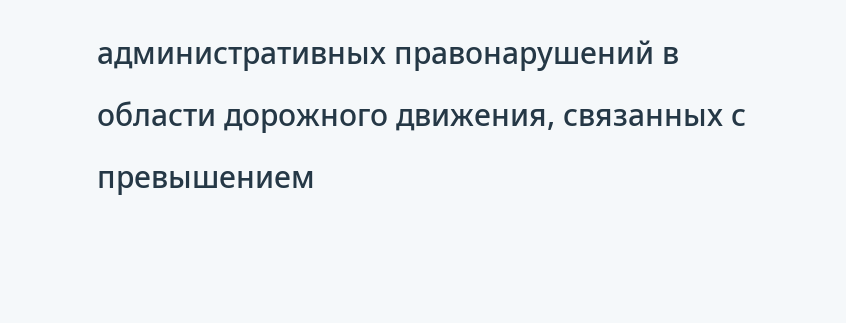административных правонарушений в области дорожного движения, связанных с превышением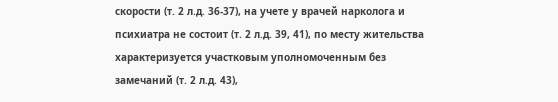скорости (т. 2 л.д. 36-37), на учете у врачей нарколога и психиатра не состоит (т. 2 л.д. 39, 41), по месту жительства характеризуется участковым уполномоченным без замечаний (т. 2 л.д. 43),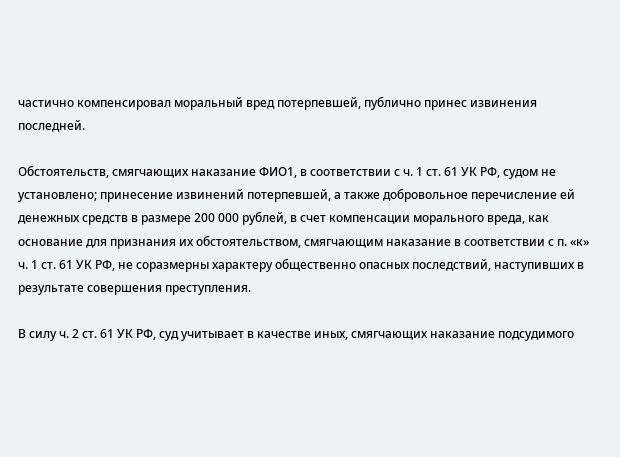частично компенсировал моральный вред потерпевшей, публично принес извинения последней.

Обстоятельств, смягчающих наказание ФИО1, в соответствии с ч. 1 ст. 61 УК РФ, судом не установлено; принесение извинений потерпевшей, а также добровольное перечисление ей денежных средств в размере 200 000 рублей, в счет компенсации морального вреда, как основание для признания их обстоятельством, смягчающим наказание в соответствии с п. «к» ч. 1 ст. 61 УК РФ, не соразмерны характеру общественно опасных последствий, наступивших в результате совершения преступления.

В силу ч. 2 ст. 61 УК РФ, суд учитывает в качестве иных, смягчающих наказание подсудимого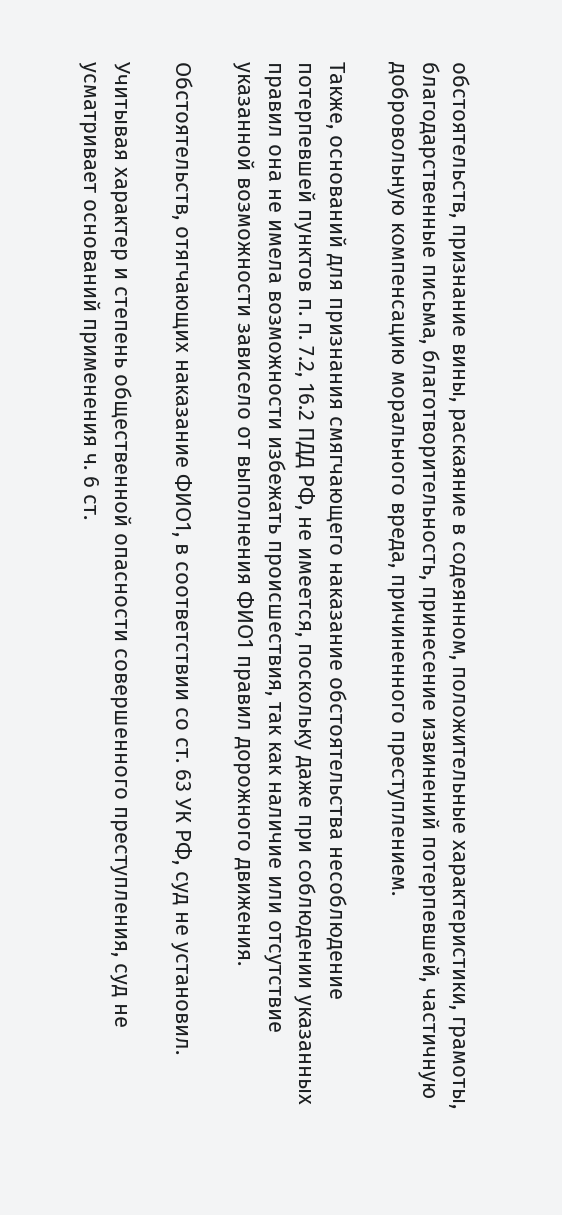обстоятельств, признание вины, раскаяние в содеянном, положительные характеристики, грамоты, благодарственные письма, благотворительность, принесение извинений потерпевшей, частичную добровольную компенсацию морального вреда, причиненного преступлением.

Также, оснований для признания смягчающего наказание обстоятельства несоблюдение потерпевшей пунктов п. п. 7.2, 16.2 ПДД РФ, не имеется, поскольку даже при соблюдении указанных правил она не имела возможности избежать происшествия, так как наличие или отсутствие указанной возможности зависело от выполнения ФИО1 правил дорожного движения.

Обстоятельств, отягчающих наказание ФИО1, в соответствии со ст. 63 УК РФ, суд не установил.

Учитывая характер и степень общественной опасности совершенного преступления, суд не усматривает оснований применения ч. 6 ст.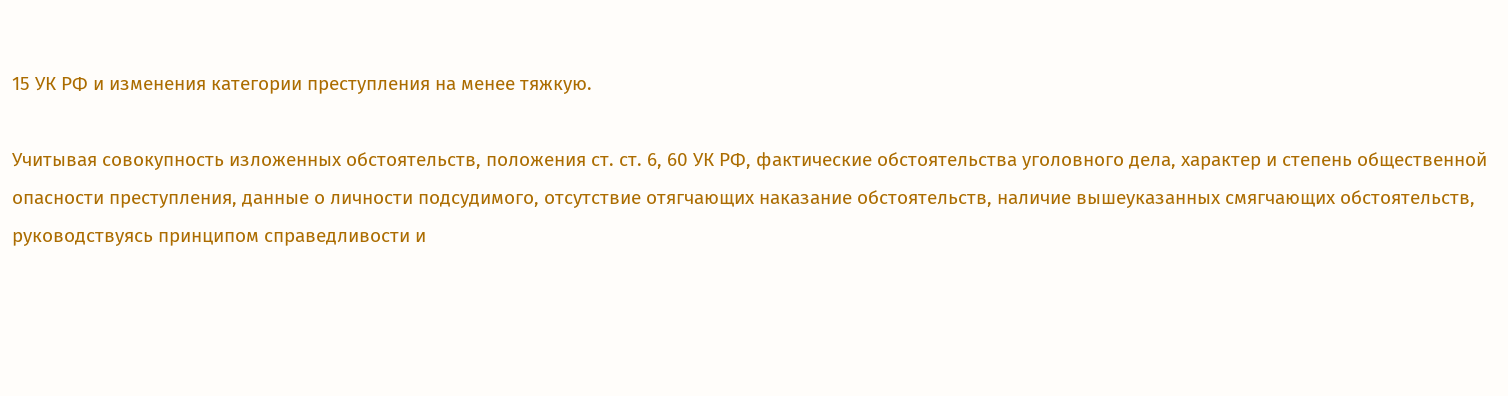15 УК РФ и изменения категории преступления на менее тяжкую.

Учитывая совокупность изложенных обстоятельств, положения ст. ст. 6, 60 УК РФ, фактические обстоятельства уголовного дела, характер и степень общественной опасности преступления, данные о личности подсудимого, отсутствие отягчающих наказание обстоятельств, наличие вышеуказанных смягчающих обстоятельств, руководствуясь принципом справедливости и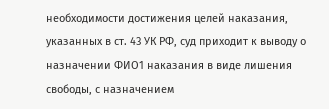необходимости достижения целей наказания, указанных в ст. 43 УК РФ, суд приходит к выводу о назначении ФИО1 наказания в виде лишения свободы, с назначением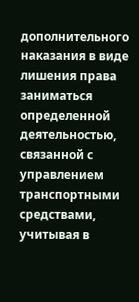дополнительного наказания в виде лишения права заниматься определенной деятельностью, связанной с управлением транспортными средствами, учитывая в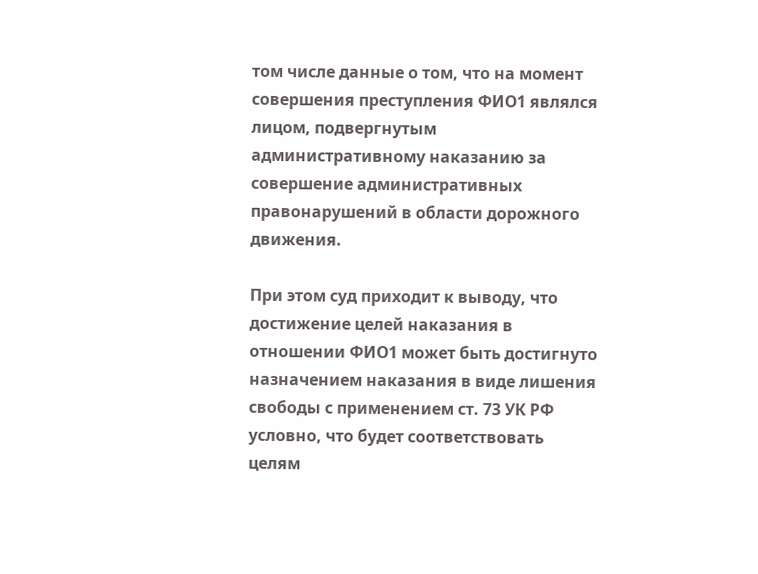том числе данные о том, что на момент совершения преступления ФИО1 являлся лицом, подвергнутым административному наказанию за совершение административных правонарушений в области дорожного движения.

При этом суд приходит к выводу, что достижение целей наказания в отношении ФИО1 может быть достигнуто назначением наказания в виде лишения свободы с применением ст. 73 УК РФ условно, что будет соответствовать целям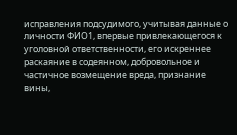исправления подсудимого, учитывая данные о личности ФИО1, впервые привлекающегося к уголовной ответственности, его искреннее раскаяние в содеянном, добровольное и частичное возмещение вреда, признание вины,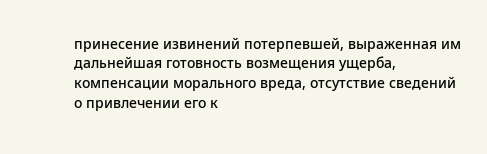принесение извинений потерпевшей, выраженная им дальнейшая готовность возмещения ущерба, компенсации морального вреда, отсутствие сведений о привлечении его к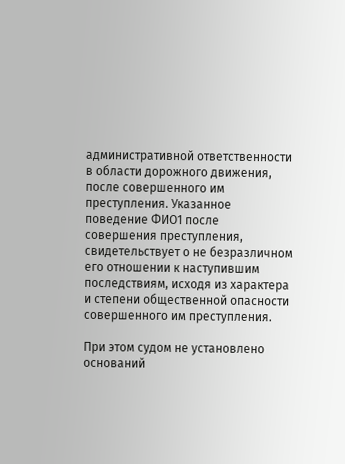административной ответственности в области дорожного движения, после совершенного им преступления. Указанное поведение ФИО1 после совершения преступления, свидетельствует о не безразличном его отношении к наступившим последствиям, исходя из характера и степени общественной опасности совершенного им преступления.

При этом судом не установлено оснований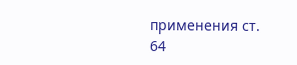применения ст. 64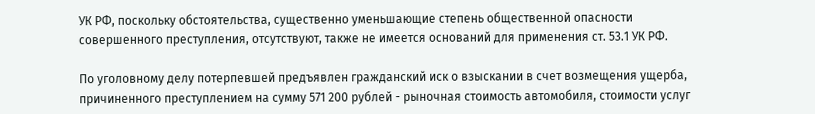УК РФ, поскольку обстоятельства, существенно уменьшающие степень общественной опасности совершенного преступления, отсутствуют, также не имеется оснований для применения ст. 53.1 УК РФ.

По уголовному делу потерпевшей предъявлен гражданский иск о взыскании в счет возмещения ущерба, причиненного преступлением на сумму 571 200 рублей - рыночная стоимость автомобиля, стоимости услуг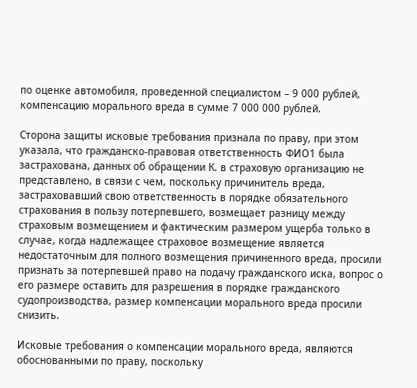по оценке автомобиля, проведенной специалистом – 9 000 рублей, компенсацию морального вреда в сумме 7 000 000 рублей.

Сторона защиты исковые требования признала по праву, при этом указала, что гражданско-правовая ответственность ФИО1 была застрахована, данных об обращении К. в страховую организацию не представлено, в связи с чем, поскольку причинитель вреда, застраховавший свою ответственность в порядке обязательного страхования в пользу потерпевшего, возмещает разницу между страховым возмещением и фактическим размером ущерба только в случае, когда надлежащее страховое возмещение является недостаточным для полного возмещения причиненного вреда, просили признать за потерпевшей право на подачу гражданского иска, вопрос о его размере оставить для разрешения в порядке гражданского судопроизводства, размер компенсации морального вреда просили снизить.

Исковые требования о компенсации морального вреда, являются обоснованными по праву, поскольку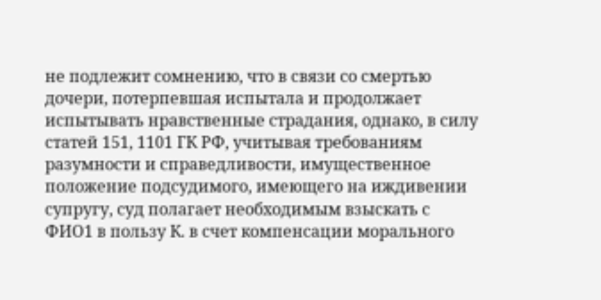не подлежит сомнению, что в связи со смертью дочери, потерпевшая испытала и продолжает испытывать нравственные страдания, однако, в силу статей 151, 1101 ГК РФ, учитывая требованиям разумности и справедливости, имущественное положение подсудимого, имеющего на иждивении супругу, суд полагает необходимым взыскать с ФИО1 в пользу К. в счет компенсации морального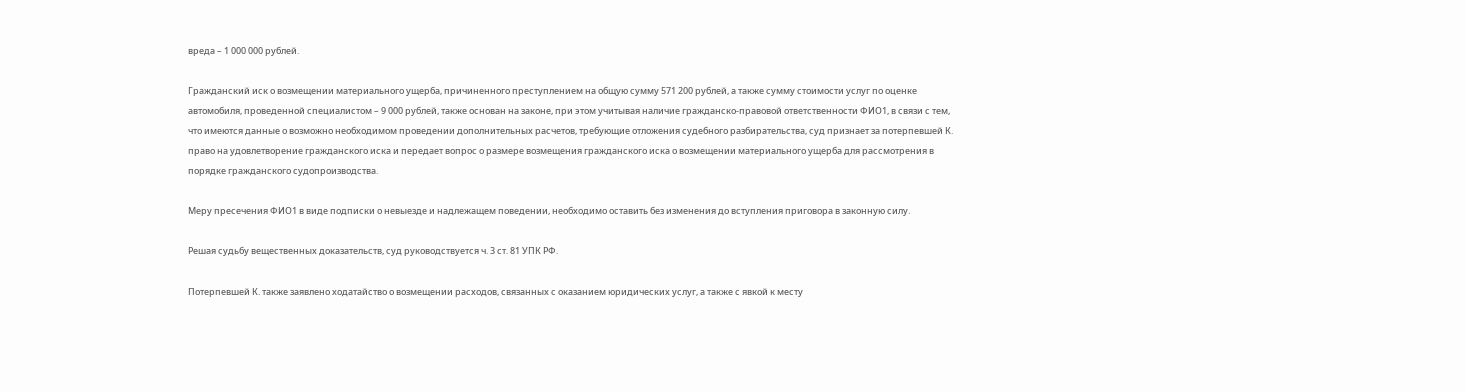вреда – 1 000 000 рублей.

Гражданский иск о возмещении материального ущерба, причиненного преступлением на общую сумму 571 200 рублей, а также сумму стоимости услуг по оценке автомобиля, проведенной специалистом – 9 000 рублей, также основан на законе, при этом учитывая наличие гражданско-правовой ответственности ФИО1, в связи с тем, что имеются данные о возможно необходимом проведении дополнительных расчетов, требующие отложения судебного разбирательства, суд признает за потерпевшей К. право на удовлетворение гражданского иска и передает вопрос о размере возмещения гражданского иска о возмещении материального ущерба для рассмотрения в порядке гражданского судопроизводства.

Меру пресечения ФИО1 в виде подписки о невыезде и надлежащем поведении, необходимо оставить без изменения до вступления приговора в законную силу.

Решая судьбу вещественных доказательств, суд руководствуется ч. 3 ст. 81 УПК РФ.

Потерпевшей К. также заявлено ходатайство о возмещении расходов, связанных с оказанием юридических услуг, а также с явкой к месту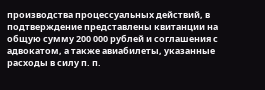производства процессуальных действий, в подтверждение представлены квитанции на общую сумму 200 000 рублей и соглашения с адвокатом, а также авиабилеты, указанные расходы в силу п. п.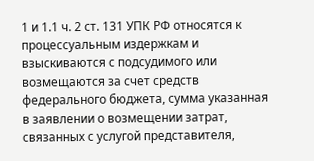1 и 1.1 ч. 2 ст. 131 УПК РФ относятся к процессуальным издержкам и взыскиваются с подсудимого или возмещаются за счет средств федерального бюджета, сумма указанная в заявлении о возмещении затрат, связанных с услугой представителя,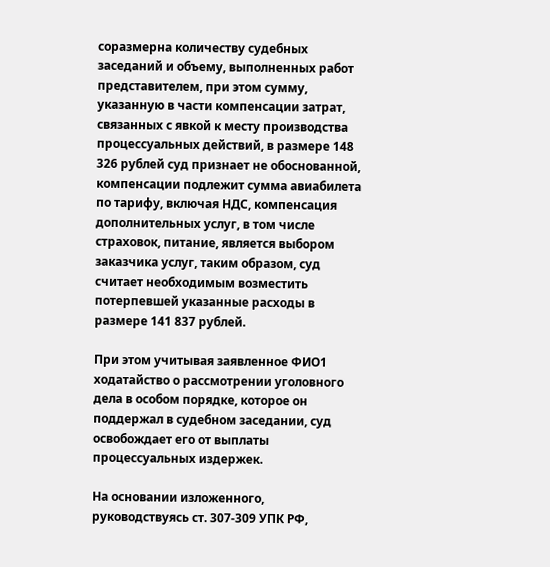соразмерна количеству судебных заседаний и объему, выполненных работ представителем, при этом сумму, указанную в части компенсации затрат, связанных с явкой к месту производства процессуальных действий, в размере 148 326 рублей суд признает не обоснованной, компенсации подлежит сумма авиабилета по тарифу, включая НДС, компенсация дополнительных услуг, в том числе страховок, питание, является выбором заказчика услуг, таким образом, суд считает необходимым возместить потерпевшей указанные расходы в размере 141 837 рублей.

При этом учитывая заявленное ФИО1 ходатайство о рассмотрении уголовного дела в особом порядке, которое он поддержал в судебном заседании, суд освобождает его от выплаты процессуальных издержек.

На основании изложенного, руководствуясь ст. 307-309 УПК РФ,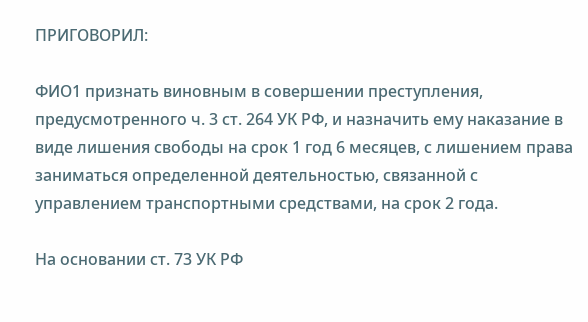ПРИГОВОРИЛ:

ФИО1 признать виновным в совершении преступления, предусмотренного ч. 3 ст. 264 УК РФ, и назначить ему наказание в виде лишения свободы на срок 1 год 6 месяцев, с лишением права заниматься определенной деятельностью, связанной с управлением транспортными средствами, на срок 2 года.

На основании ст. 73 УК РФ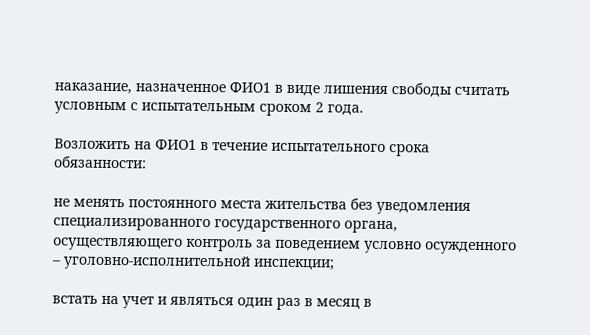наказание, назначенное ФИО1 в виде лишения свободы считать условным с испытательным сроком 2 года.

Возложить на ФИО1 в течение испытательного срока обязанности:

не менять постоянного места жительства без уведомления специализированного государственного органа, осуществляющего контроль за поведением условно осужденного – уголовно-исполнительной инспекции;

встать на учет и являться один раз в месяц в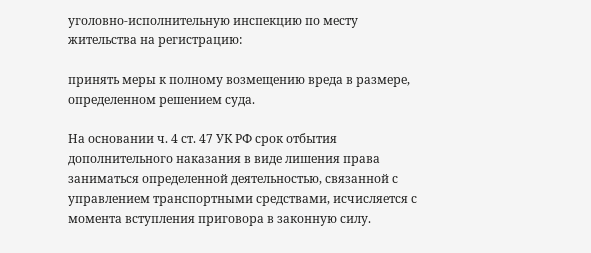уголовно-исполнительную инспекцию по месту жительства на регистрацию:

принять меры к полному возмещению вреда в размере, определенном решением суда.

На основании ч. 4 ст. 47 УК РФ срок отбытия дополнительного наказания в виде лишения права заниматься определенной деятельностью, связанной с управлением транспортными средствами, исчисляется с момента вступления приговора в законную силу.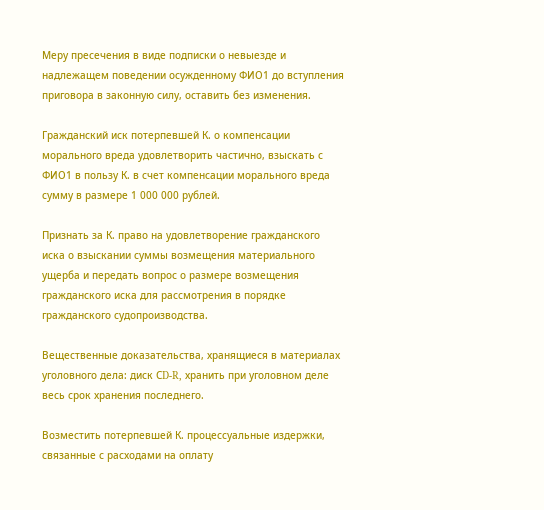Меру пресечения в виде подписки о невыезде и надлежащем поведении осужденному ФИО1 до вступления приговора в законную силу, оставить без изменения.

Гражданский иск потерпевшей К. о компенсации морального вреда удовлетворить частично, взыскать с ФИО1 в пользу К. в счет компенсации морального вреда сумму в размере 1 000 000 рублей.

Признать за К. право на удовлетворение гражданского иска о взыскании суммы возмещения материального ущерба и передать вопрос о размере возмещения гражданского иска для рассмотрения в порядке гражданского судопроизводства.

Вещественные доказательства, хранящиеся в материалах уголовного дела: диск СD-R, хранить при уголовном деле весь срок хранения последнего.

Возместить потерпевшей К. процессуальные издержки, связанные с расходами на оплату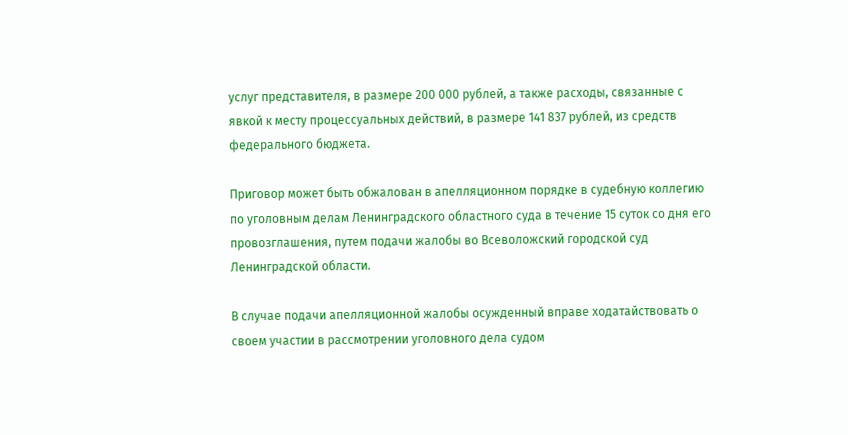услуг представителя, в размере 200 000 рублей, а также расходы, связанные с явкой к месту процессуальных действий, в размере 141 837 рублей, из средств федерального бюджета.

Приговор может быть обжалован в апелляционном порядке в судебную коллегию по уголовным делам Ленинградского областного суда в течение 15 суток со дня его провозглашения, путем подачи жалобы во Всеволожский городской суд Ленинградской области.

В случае подачи апелляционной жалобы осужденный вправе ходатайствовать о своем участии в рассмотрении уголовного дела судом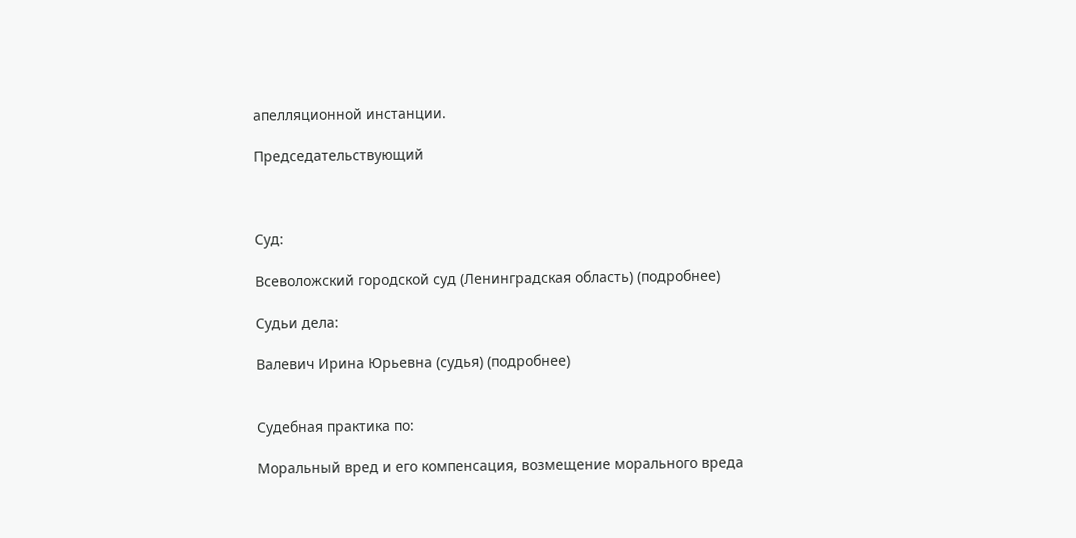апелляционной инстанции.

Председательствующий



Суд:

Всеволожский городской суд (Ленинградская область) (подробнее)

Судьи дела:

Валевич Ирина Юрьевна (судья) (подробнее)


Судебная практика по:

Моральный вред и его компенсация, возмещение морального вреда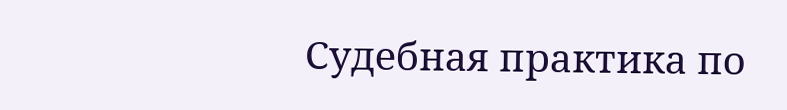Судебная практика по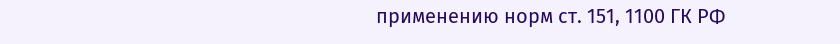применению норм ст. 151, 1100 ГК РФ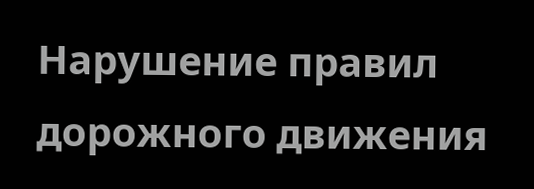Нарушение правил дорожного движения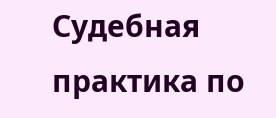Судебная практика по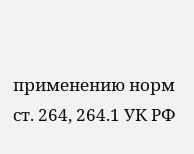применению норм ст. 264, 264.1 УК РФ